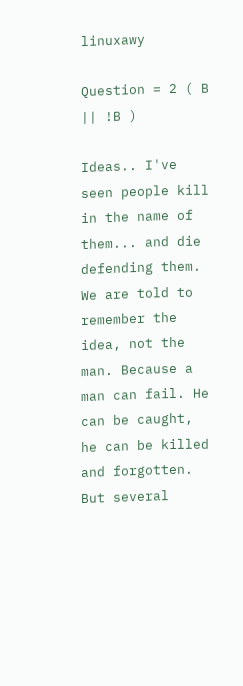linuxawy

Question = 2 ( B || !B )

Ideas.. I've seen people kill in the name of them... and die defending them. We are told to remember the idea, not the man. Because a man can fail. He can be caught, he can be killed and forgotten. But several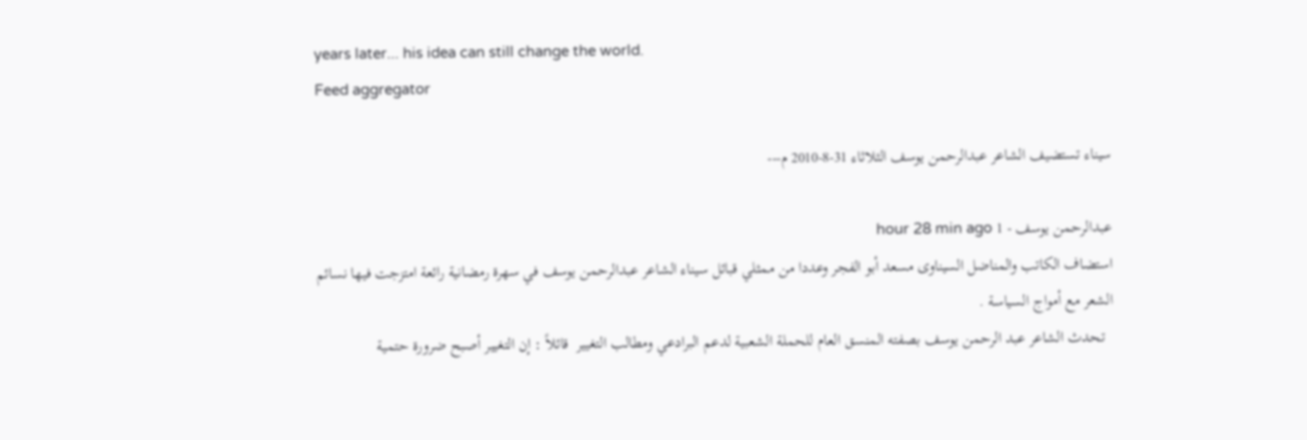years later... his idea can still change the world.
Feed aggregator

سيناء تستضيف الشاعر عبدالرحمن يوسف الثلاثاء 31-8-2010 م---

عبدالرحمن يوسف - 1 hour 28 min ago
استضاف الكاتب والمناضل السيناوى مسعد أبو الفجر وعددا من ممثلي قبائل سيناء الشاعر عبدالرحمن يوسف في سهرة رمضانية رائعة امتزجت فيها نسائم الشعر مع أمواج السياسة .
  تحدث الشاعر عبد الرحمن يوسف بصفته المنسق العام للحملة الشعبية لدعم البرادعي ومطالب التغيير  قائلاً : إن التغيير أصبح ضرورة حتمية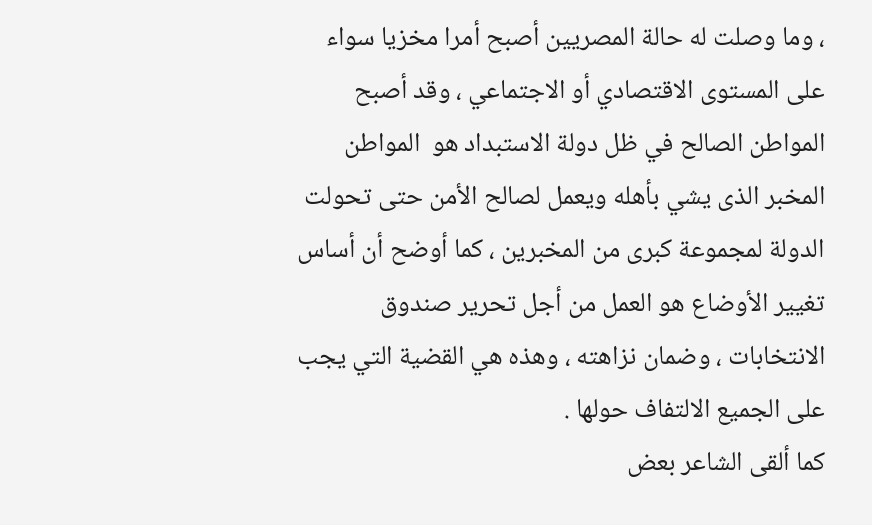، وما وصلت له حالة المصريين أصبح أمرا مخزيا سواء على المستوى الاقتصادي أو الاجتماعي ، وقد أصبح المواطن الصالح في ظل دولة الاستبداد هو  المواطن المخبر الذى يشي بأهله ويعمل لصالح الأمن حتى تحولت الدولة لمجموعة كبرى من المخبرين ، كما أوضح أن أساس تغيير الأوضاع هو العمل من أجل تحرير صندوق الانتخابات ، وضمان نزاهته ، وهذه هي القضية التي يجب على الجميع الالتفاف حولها .
كما ألقى الشاعر بعض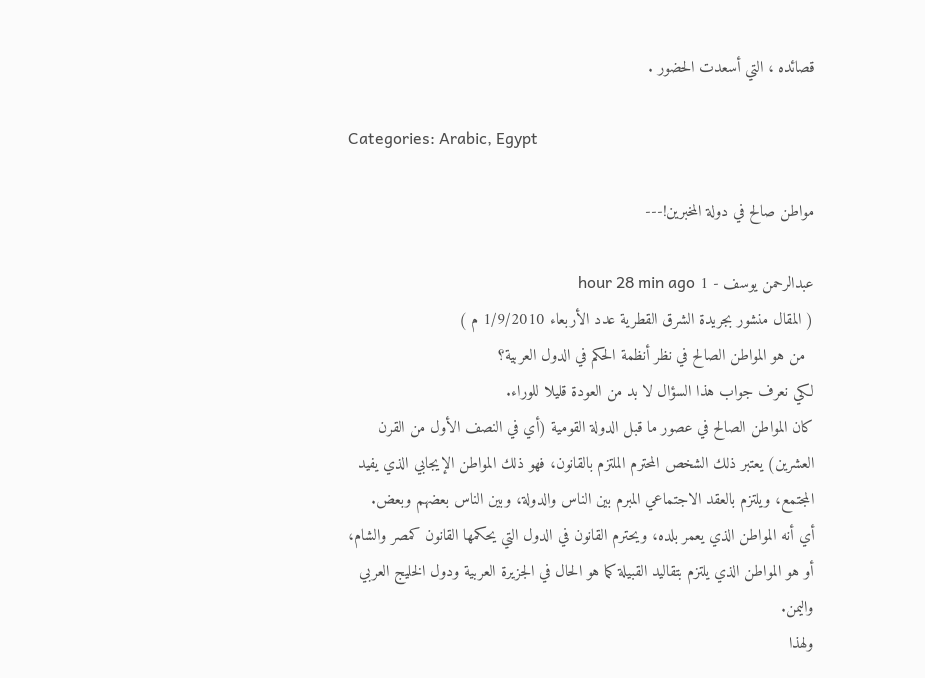قصائده ، التي أسعدت الحضور .

Categories: Arabic, Egypt

مواطن صالح في دولة المخبرين!---

عبدالرحمن يوسف - 1 hour 28 min ago
( المقال منشور بجريدة الشرق القطرية عدد الأربعاء 1/9/2010 م )
  من هو المواطن الصالح في نظر أنظمة الحكم في الدول العربية؟
لكي نعرف جواب هذا السؤال لا بد من العودة قليلا للوراء.
كان المواطن الصالح في عصور ما قبل الدولة القومية (أي في النصف الأول من القرن العشرين) يعتبر ذلك الشخص المحترم الملتزم بالقانون، فهو ذلك المواطن الإيجابي الذي يفيد المجتمع، ويلتزم بالعقد الاجتماعي المبرم بين الناس والدولة، وبين الناس بعضهم وبعض.
أي أنه المواطن الذي يعمر بلده، ويحترم القانون في الدول التي يحكمها القانون كمصر والشام، أو هو المواطن الذي يلتزم بتقاليد القبيلة كما هو الحال في الجزيرة العربية ودول الخليج العربي واليمن.
ولهذا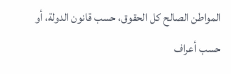المواطن الصالح كل الحقوق، حسب قانون الدولة، أو حسب أعراف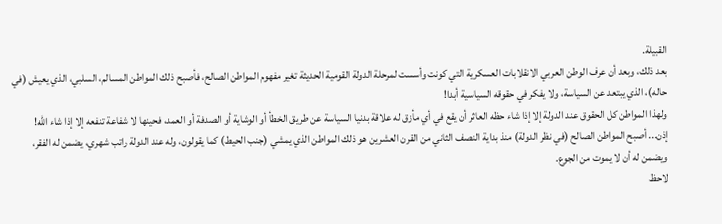القبيلة.
بعد ذلك، وبعد أن عرف الوطن العربي الانقلابات العسكرية التي كونت وأسست لمرحلة الدولة القومية الحديثة تغير مفهوم المواطن الصالح، فأصبح ذلك المواطن المسالم، السلبي، الذي يعيش (في حاله)، الذي يبتعد عن السياسة، ولا يفكر في حقوقه السياسية أبدا!
ولهذا المواطن كل الحقوق عند الدولة إلا إذا شاء حظه العاثر أن يقع في أي مأزق له علاقة بدنيا السياسة عن طريق الخطأ أو الوشاية أو الصدفة أو العمد، فحينها لا شفاعة تنفعه إلا إذا شاء الله!
إذن... أصبح المواطن الصالح (في نظر الدولة) منذ بداية النصف الثاني من القرن العشرين هو ذلك المواطن الذي يمشي (جنب الحيط) كما يقولون، وله عند الدولة راتب شهري، يضمن له الفقر، ويضمن له أن لا يموت من الجوع.
لاحظ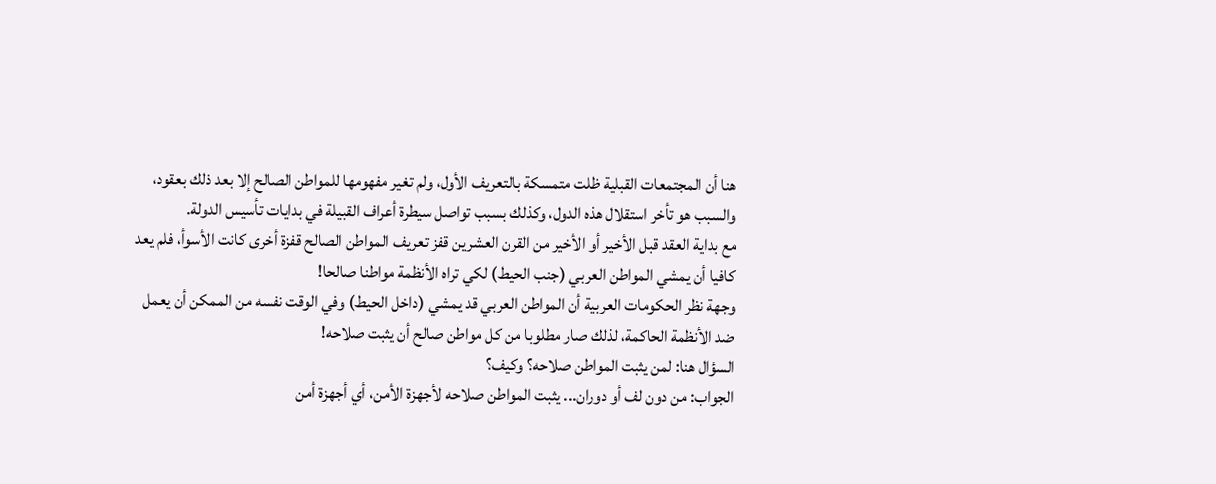هنا أن المجتمعات القبلية ظلت متمسكة بالتعريف الأول، ولم تغير مفهومها للمواطن الصالح إلا بعد ذلك بعقود، والسبب هو تأخر استقلال هذه الدول، وكذلك بسبب تواصل سيطرة أعراف القبيلة في بدايات تأسيس الدولة.
مع بداية العقد قبل الأخير أو الأخير من القرن العشرين قفز تعريف المواطن الصالح قفزة أخرى كانت الأسوأ، فلم يعد كافيا أن يمشي المواطن العربي (جنب الحيط) لكي تراه الأنظمة مواطنا صالحا!
وجهة نظر الحكومات العربية أن المواطن العربي قد يمشي (داخل الحيط) وفي الوقت نفسه من الممكن أن يعمل ضد الأنظمة الحاكمة، لذلك صار مطلوبا من كل مواطن صالح أن يثبت صلاحه!
السؤال هنا: لمن يثبت المواطن صلاحه؟ وكيف؟
الجواب: من دون لف أو دوران... يثبت المواطن صلاحه لأجهزة الأمن، أي أجهزة أمن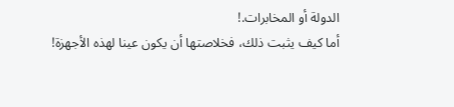الدولة أو المخابرات.!
أما كيف يثبت ذلك، فخلاصتها أن يكون عينا لهذه الأجهزة!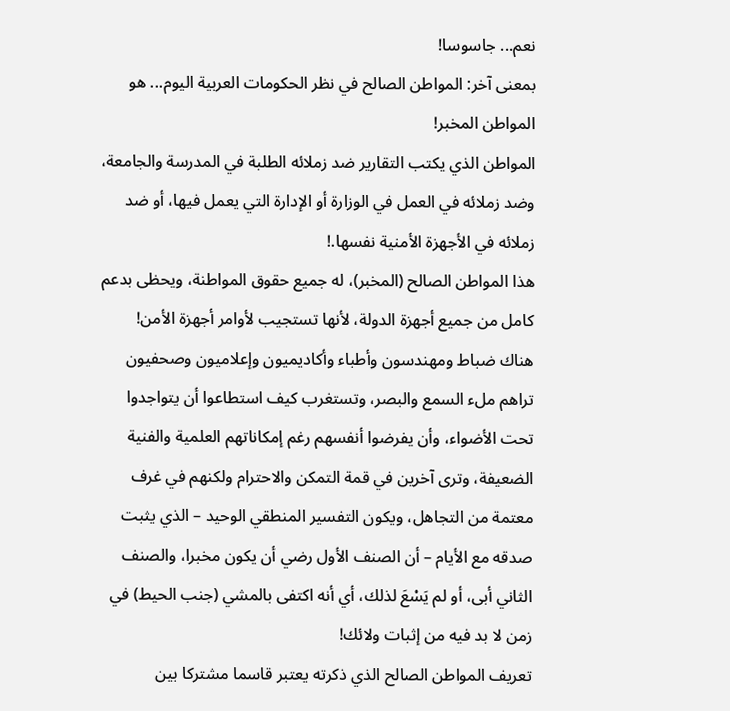نعم... جاسوسا!
بمعنى آخر: المواطن الصالح في نظر الحكومات العربية اليوم... هو المواطن المخبر!
المواطن الذي يكتب التقارير ضد زملائه الطلبة في المدرسة والجامعة، وضد زملائه في العمل في الوزارة أو الإدارة التي يعمل فيها، أو ضد زملائه في الأجهزة الأمنية نفسها.!
هذا المواطن الصالح (المخبر)، له جميع حقوق المواطنة، ويحظى بدعم كامل من جميع أجهزة الدولة، لأنها تستجيب لأوامر أجهزة الأمن!
هناك ضباط ومهندسون وأطباء وأكاديميون وإعلاميون وصحفيون تراهم ملء السمع والبصر، وتستغرب كيف استطاعوا أن يتواجدوا تحت الأضواء، وأن يفرضوا أنفسهم رغم إمكاناتهم العلمية والفنية الضعيفة، وترى آخرين في قمة التمكن والاحترام ولكنهم في غرف معتمة من التجاهل، ويكون التفسير المنطقي الوحيد – الذي يثبت صدقه مع الأيام – أن الصنف الأول رضي أن يكون مخبرا، والصنف الثاني أبى، أو لم يَسْعَ لذلك، أي أنه اكتفى بالمشي (جنب الحيط) في زمن لا بد فيه من إثبات ولائك!
تعريف المواطن الصالح الذي ذكرته يعتبر قاسما مشتركا بين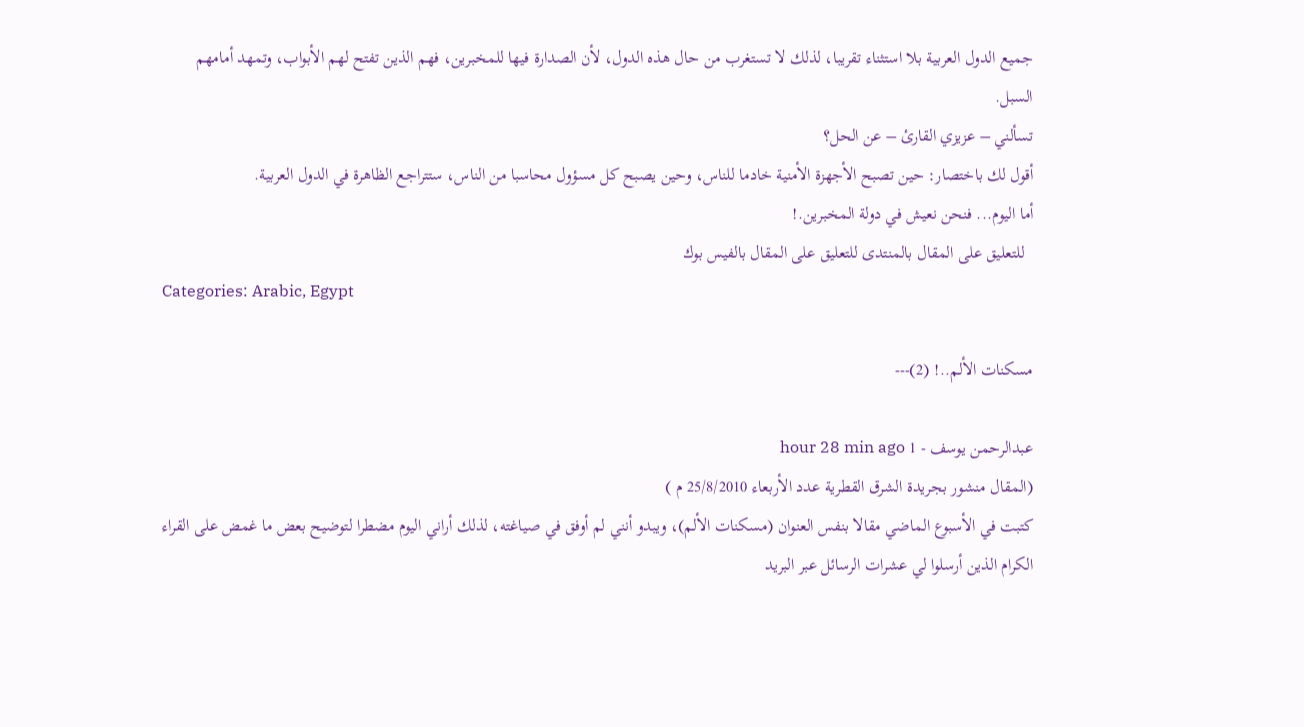جميع الدول العربية بلا استثناء تقريبا، لذلك لا تستغرب من حال هذه الدول، لأن الصدارة فيها للمخبرين، فهم الذين تفتح لهم الأبواب، وتمهد أمامهم السبل.
تسألني – عزيزي القارئ – عن الحل؟
أقول لك باختصار: حين تصبح الأجهزة الأمنية خادما للناس، وحين يصبح كل مسؤول محاسبا من الناس، ستتراجع الظاهرة في الدول العربية.
أما اليوم... فنحن نعيش في دولة المخبرين.!
  للتعليق على المقال بالمنتدى للتعليق على المقال بالفيس بوك
Categories: Arabic, Egypt

مسكنات الألم..! (2)---

عبدالرحمن يوسف - 1 hour 28 min ago
(المقال منشور بجريدة الشرق القطرية عدد الأربعاء 25/8/2010 م )
كتبت في الأسبوع الماضي مقالا بنفس العنوان (مسكنات الألم)، ويبدو أنني لم أوفق في صياغته، لذلك أراني اليوم مضطرا لتوضيح بعض ما غمض على القراء الكرام الذين أرسلوا لي عشرات الرسائل عبر البريد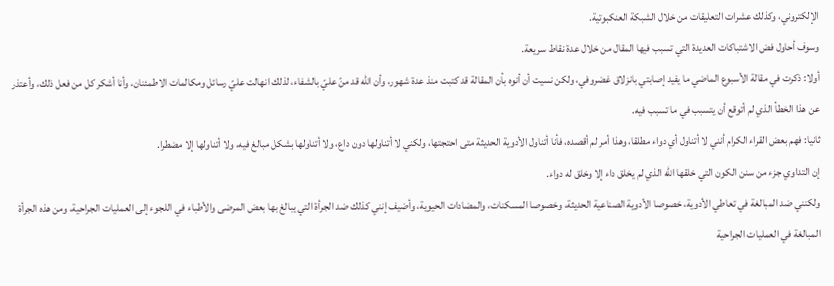الإلكتروني، وكذلك عشرات التعليقات من خلال الشبكة العنكبوتية.
وسوف أحاول فض الاشتباكات العديدة التي تسبب فيها المقال من خلال عدة نقاط سريعة.
أولا: ذكرت في مقالة الأسبوع الماضي ما يفيد إصابتي بانزلاق غضروفي، ولكن نسيت أن أنوه بأن المقالة قد كتبت منذ عدة شهور، وأن الله قد منّ عليّ بالشفاء، لذلك انهالت عليّ رسائل ومكالمات الاطمئنان، وأنا أشكر كل من فعل ذلك، وأعتذر عن هذا الخطأ الذي لم أتوقع أن يتسبب في ما تسبب فيه.
ثانيا: فهم بعض القراء الكرام أنني لا أتناول أي دواء مطلقا، وهذا أمر لم أقصده، فأنا أتناول الأدوية الحديثة متى احتجتها، ولكني لا أتناولها دون داع، ولا أتناولها بشكل مبالغ فيه، ولا أتناولها إلا مضطرا.
إن التداوي جزء من سنن الكون التي خلقها الله الذي لم يخلق داء إلا وخلق له دواء.
ولكنني ضد المبالغة في تعاطي الأدوية، خصوصا الأدوية الصناعية الحديثة، وخصوصا المسكنات، والمضادات الحيوية، وأضيف إنني كذلك ضد الجرأة التي يبالغ بها بعض المرضى والأطباء في اللجوء إلى العمليات الجراحية، ومن هذه الجرأة المبالغة في العمليات الجراحية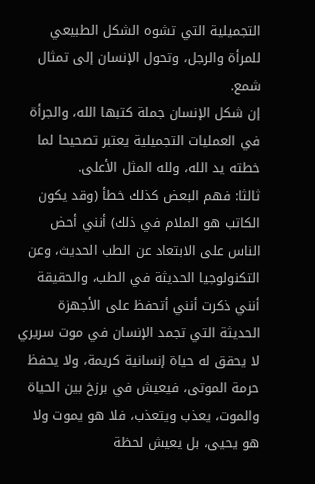التجميلية التي تشوه الشكل الطبيعي للمرأة والرجل، وتحول الإنسان إلى تمثال شمع.
إن شكل الإنسان جملة كتبها الله، والجرأة في العمليات التجميلية يعتبر تصحيحا لما خطته يد الله، ولله المثل الأعلى.
ثالثا: فهم البعض كذلك خطأ (وقد يكون الكاتب هو الملام في ذلك) أنني أحض الناس على الابتعاد عن الطب الحديث، وعن التكنولوجيا الحديثة في الطب، والحقيقة أنني ذكرت أنني أتحفظ على الأجهزة الحديثة التي تجمد الإنسان في موت سريري لا يحقق له حياة إنسانية كريمة، ولا يحفظ حرمة الموتى، فيعيش في برزخ بين الحياة والموت، يعذب ويتعذب، فلا هو يموت ولا هو يحيى، بل يعيش لحظة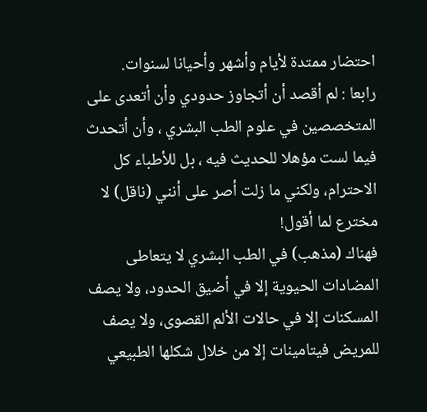احتضار ممتدة لأيام وأشهر وأحيانا لسنوات.
رابعا : لم أقصد أن أتجاوز حدودي وأن أتعدى على المتخصصين في علوم الطب البشري ، وأن أتحدث فيما لست مؤهلا للحديث فيه ، بل للأطباء كل الاحترام، ولكني ما زلت أصر على أنني (ناقل) لا مخترع لما أقول!
فهناك (مذهب) في الطب البشري لا يتعاطى المضادات الحيوية إلا في أضيق الحدود، ولا يصف المسكنات إلا في حالات الألم القصوى، ولا يصف للمريض فيتامينات إلا من خلال شكلها الطبيعي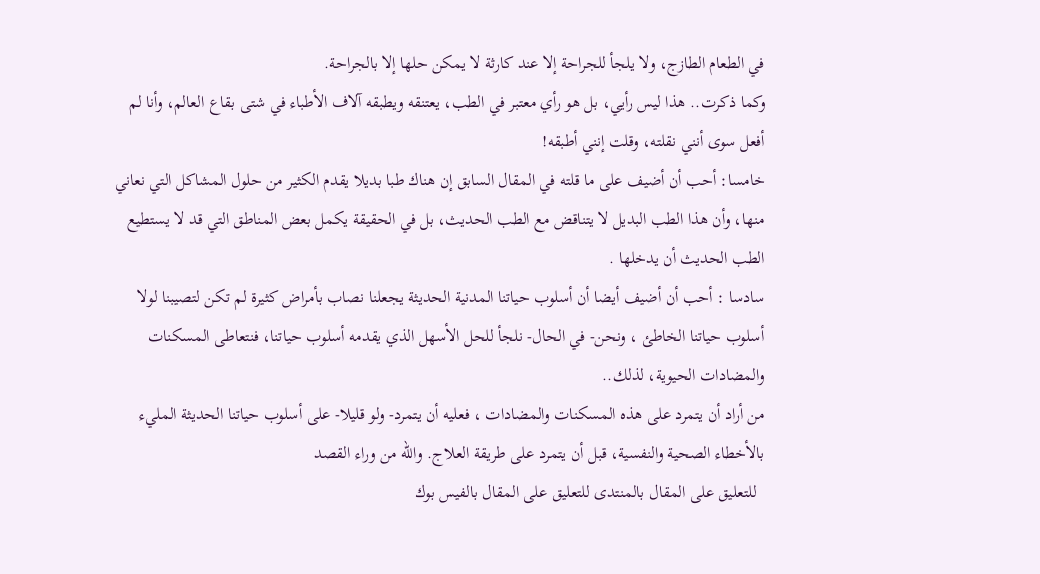في الطعام الطازج، ولا يلجأ للجراحة إلا عند كارثة لا يمكن حلها إلا بالجراحة.
وكما ذكرت.. هذا ليس رأيي، بل هو رأي معتبر في الطب، يعتنقه ويطبقه آلاف الأطباء في شتى بقاع العالم، وأنا لم أفعل سوى أنني نقلته، وقلت إنني أطبقه!
خامسا: أحب أن أضيف على ما قلته في المقال السابق إن هناك طبا بديلا يقدم الكثير من حلول المشاكل التي نعاني منها، وأن هذا الطب البديل لا يتناقض مع الطب الحديث، بل في الحقيقة يكمل بعض المناطق التي قد لا يستطيع الطب الحديث أن يدخلها .
سادسا : أحب أن أضيف أيضا أن أسلوب حياتنا المدنية الحديثة يجعلنا نصاب بأمراض كثيرة لم تكن لتصيبنا لولا أسلوب حياتنا الخاطئ ، ونحن- في الحال- نلجأ للحل الأسهل الذي يقدمه أسلوب حياتنا، فنتعاطى المسكنات والمضادات الحيوية، لذلك..
من أراد أن يتمرد على هذه المسكنات والمضادات ، فعليه أن يتمرد- ولو قليلا- على أسلوب حياتنا الحديثة المليء بالأخطاء الصحية والنفسية، قبل أن يتمرد على طريقة العلاج. والله من وراء القصد
  للتعليق على المقال بالمنتدى للتعليق على المقال بالفيس بوك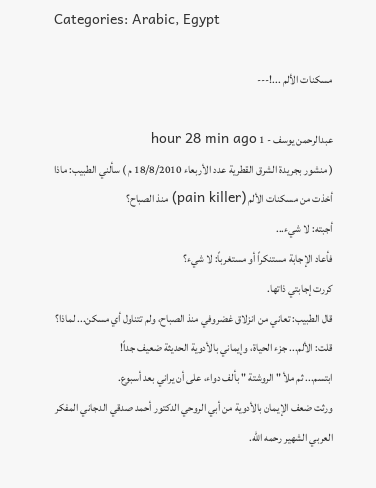Categories: Arabic, Egypt

مسكنات الألم ...!---

عبدالرحمن يوسف - 1 hour 28 min ago
( منشور بجريدة الشرق القطرية عدد الأربعاء 18/8/2010 م ) سألني الطبيب: ماذا أخذت من مسكنات الألم (pain killer) منذ الصباح؟
أجبته: لا شيء...
فأعاد الإجابة مستنكراً أو مستغرباً: لا شيء؟
كررت إجابتي ذاتها.
قال الطبيب: تعاني من انزلاق غضروفي منذ الصباح، ولم تتناول أي مسكن... لماذا؟
قلت: الألم... جزء الحياة، وإيماني بالأدوية الحديثة ضعيف جداً!
ابتسم... ثم ملأ " الروشتة " بألف دواء، على أن يراني بعد أسبوع.
ورثت ضعف الإيمان بالأدوية من أبي الروحي الدكتور أحمد صدقي الدجاني المفكر العربي الشهير رحمه الله.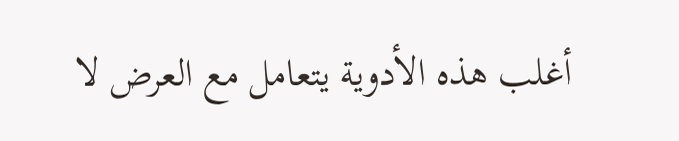أغلب هذه الأدوية يتعامل مع العرض لا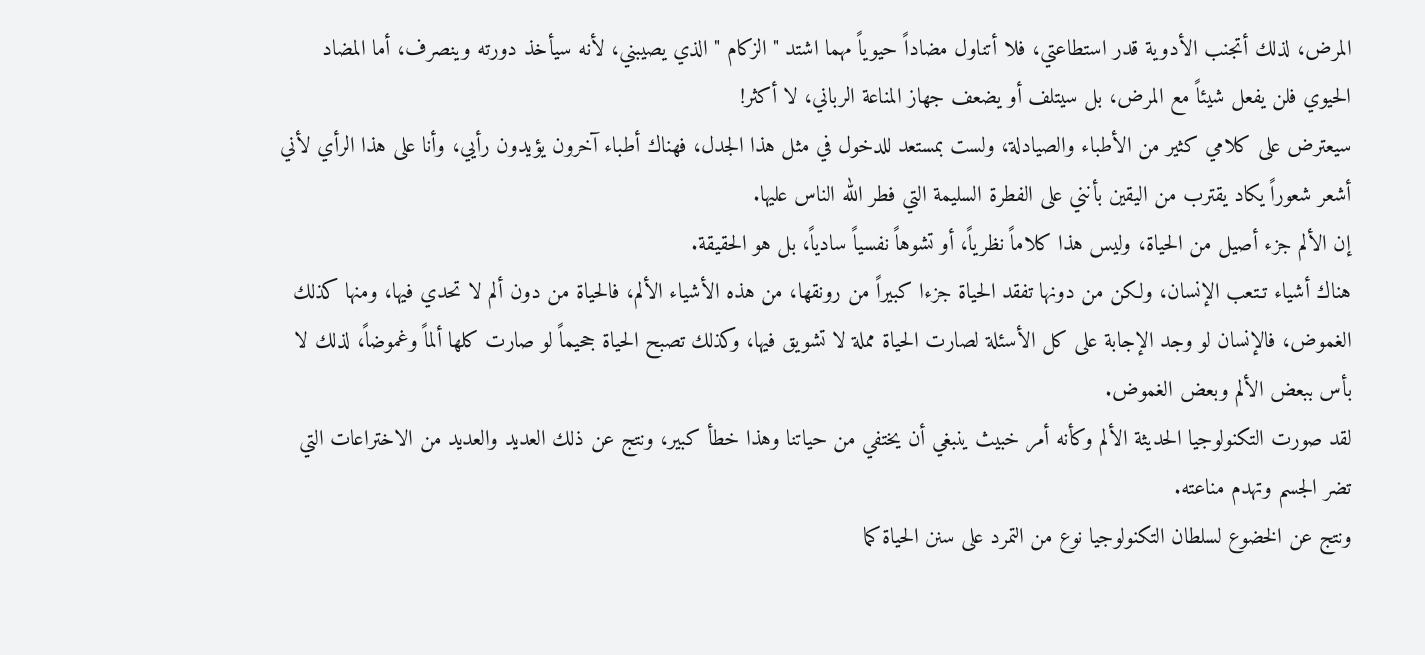المرض، لذلك أتجنب الأدوية قدر استطاعتي، فلا أتناول مضاداً حيوياً مهما اشتد " الزكام " الذي يصيبني، لأنه سيأخذ دورته وينصرف، أما المضاد الحيوي فلن يفعل شيئاً مع المرض، بل سيتلف أو يضعف جهاز المناعة الرباني، لا أكثر!
سيعترض على كلامي كثير من الأطباء والصيادلة، ولست بمستعد للدخول في مثل هذا الجدل، فهناك أطباء آخرون يؤيدون رأيي، وأنا على هذا الرأي لأني أشعر شعوراً يكاد يقترب من اليقين بأنني على الفطرة السليمة التي فطر الله الناس عليها.
إن الألم جزء أصيل من الحياة، وليس هذا كلاماً نظرياً، أو تشوهاً نفسياً سادياً، بل هو الحقيقة.
هناك أشياء تـتعب الإنسان، ولكن من دونها تفقد الحياة جزءا كبيراً من رونقها، من هذه الأشياء الألم، فالحياة من دون ألم لا تحدي فيها، ومنها كذلك الغموض، فالإنسان لو وجد الإجابة على كل الأسئلة لصارت الحياة مملة لا تشويق فيها، وكذلك تصبح الحياة جحيماً لو صارت كلها ألماً وغموضاً، لذلك لا بأس ببعض الألم وبعض الغموض.
لقد صورت التكنولوجيا الحديثة الألم وكأنه أمر خبيث ينبغي أن يختفي من حياتنا وهذا خطأ كبير، ونتج عن ذلك العديد والعديد من الاختراعات التي تضر الجسم وتهدم مناعته.
ونتج عن الخضوع لسلطان التكنولوجيا نوع من التمرد على سنن الحياة كما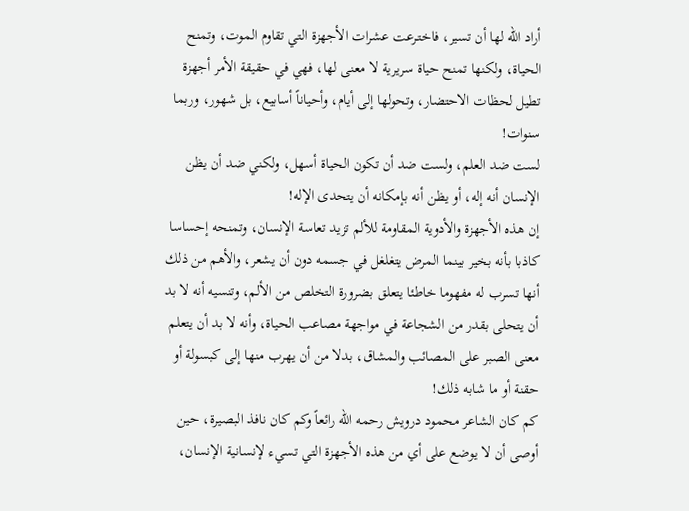أراد الله لها أن تسير، فاختـرعت عشرات الأجهزة التي تقاوم الموت، وتمنح الحياة، ولكنها تمنح حياة سريرية لا معنى لها، فهي في حقيقة الأمر أجهزة تطيل لحظات الاحتضار، وتحولها إلى أيام، وأحياناً أسابيع، بل شهور، وربما سنوات!
لست ضد العلم، ولست ضد أن تكون الحياة أسهل، ولكني ضد أن يظن الإنسان أنه إله، أو يظن أنه بإمكانه أن يتحدى الإله!
إن هذه الأجهزة والأدوية المقاومة للألم تزيد تعاسة الإنسان، وتمنحه إحساسا كاذبا بأنه بخير بينما المرض يتغلغل في جسمه دون أن يشعر، والأهم من ذلك أنها تسرب له مفهوما خاطئا يتعلق بضرورة التخلص من الألم، وتنسيه أنه لا بد أن يتحلى بقدر من الشجاعة في مواجهة مصاعب الحياة، وأنه لا بد أن يتعلم معنى الصبر على المصائب والمشاق، بدلا من أن يهرب منها إلى كبسولة أو حقنة أو ما شابه ذلك!
كم كان الشاعر محمود درويش رحمه الله رائعاً وكم كان نافذ البصيرة، حين أوصى أن لا يوضع على أي من هذه الأجهزة التي تسيء لإنسانية الإنسان،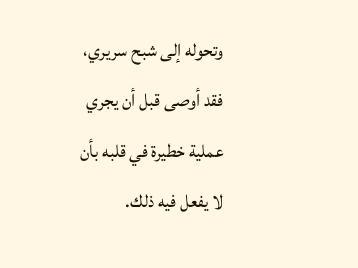وتحوله إلى شبح سريري، فقد أوصى قبل أن يجري عملية خطيرة في قلبه بأن لا يفعل فيه ذلك.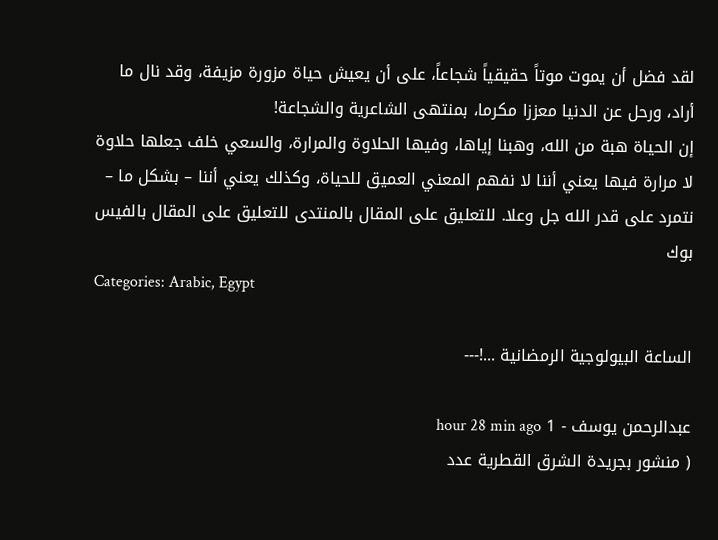لقد فضل أن يموت موتاً حقيقياً شجاعاً، على أن يعيش حياة مزورة مزيفة، وقد نال ما أراد، ورحل عن الدنيا معززا مكرما، بمنتهى الشاعرية والشجاعة!
إن الحياة هبة من الله، وهبنا إياها، وفيها الحلاوة والمرارة، والسعي خلف جعلها حلاوة لا مرارة فيها يعني أننا لا نفهم المعني العميق للحياة، وكذلك يعني أننا – بشكل ما – نتمرد على قدر الله جل وعلا. للتعليق على المقال بالمنتدى للتعليق على المقال بالفيس بوك
Categories: Arabic, Egypt

الساعة البيولوجية الرمضانية ...!---

عبدالرحمن يوسف - 1 hour 28 min ago
( منشور بجريدة الشرق القطرية عدد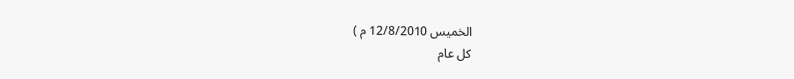الخميس 12/8/2010 م )
كل عام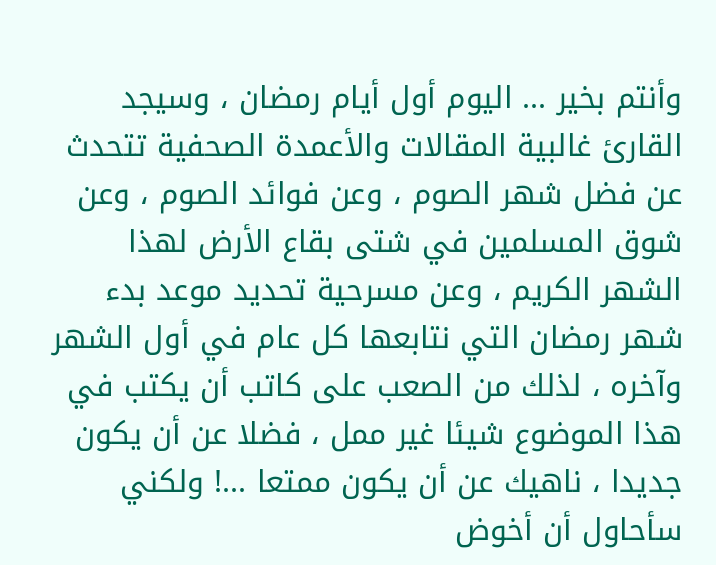وأنتم بخير ... اليوم أول أيام رمضان ، وسيجد القارئ غالبية المقالات والأعمدة الصحفية تتحدث عن فضل شهر الصوم ، وعن فوائد الصوم ، وعن شوق المسلمين في شتى بقاع الأرض لهذا الشهر الكريم ، وعن مسرحية تحديد موعد بدء شهر رمضان التي نتابعها كل عام في أول الشهر وآخره ، لذلك من الصعب على كاتب أن يكتب في هذا الموضوع شيئا غير ممل ، فضلا عن أن يكون جديدا ، ناهيك عن أن يكون ممتعا ...! ولكني سأحاول أن أخوض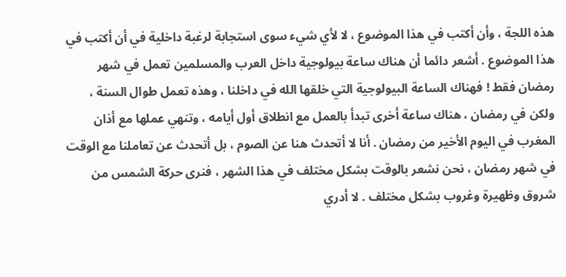هذه اللجة ، وأن أكتب في هذا الموضوع ، لا لأي شيء سوى استجابة لرغبة داخلية في أن أكتب في هذا الموضوع . أشعر دائما أن هناك ساعة بيولوجية داخل العرب والمسلمين تعمل في شهر رمضان فقط ! فهناك الساعة البيولوجية التي خلقها الله في داخلنا ، وهذه تعمل طوال السنة ، ولكن في رمضان ، هناك ساعة أخرى تبدأ بالعمل مع انطلاق أول أيامه ، وتنهي عملها مع أذان المغرب في اليوم الأخير من رمضان . أنا لا أتحدث هنا عن الصوم ، بل أتحدث عن تعاملنا مع الوقت في شهر رمضان ، نحن نشعر بالوقت بشكل مختلف في هذا الشهر ، فنرى حركة الشمس من شروق وظهيرة وغروب بشكل مختلف . لا أدري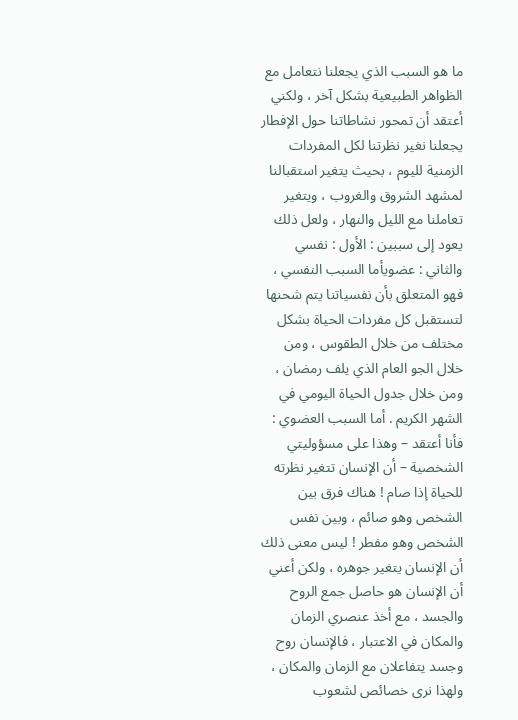ما هو السبب الذي يجعلنا نتعامل مع الظواهر الطبيعية بشكل آخر ، ولكني أعتقد أن تمحور نشاطاتنا حول الإفطار يجعلنا نغير نظرتنا لكل المفردات الزمنية لليوم ، بحيث يتغير استقبالنا لمشهد الشروق والغروب ، ويتغير تعاملنا مع الليل والنهار ، ولعل ذلك يعود إلى سببين : الأول : نفسي والثاني : عضويأما السبب النفسي ، فهو المتعلق بأن نفسياتنا يتم شحنها لتستقبل كل مفردات الحياة بشكل مختلف من خلال الطقوس ، ومن خلال الجو العام الذي يلف رمضان ، ومن خلال جدول الحياة اليومي في الشهر الكريم . أما السبب العضوي : فأنا أعتقد – وهذا على مسؤوليتي الشخصية – أن الإنسان تتغير نظرته للحياة إذا صام ! هناك فرق بين الشخص وهو صائم ، وبين نفس الشخص وهو مفطر ! ليس معنى ذلك أن الإنسان يتغير جوهره ، ولكن أعني أن الإنسان هو حاصل جمع الروح والجسد ، مع أخذ عنصري الزمان والمكان في الاعتبار ، فالإنسان روح وجسد يتفاعلان مع الزمان والمكان ، ولهذا نرى خصائص لشعوب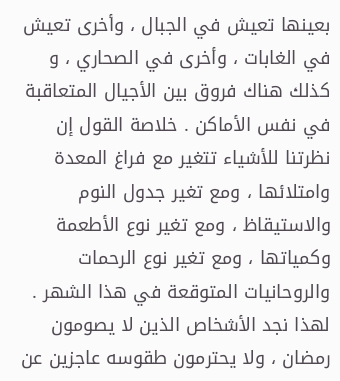بعينها تعيش في الجبال ، وأخرى تعيش في الغابات ، وأخرى في الصحاري ، و كذلك هناك فروق بين الأجيال المتعاقبة في نفس الأماكن . خلاصة القول إن نظرتنا للأشياء تتغير مع فراغ المعدة وامتلائها ، ومع تغير جدول النوم والاستيقاظ ، ومع تغير نوع الأطعمة وكمياتها ، ومع تغير نوع الرحمات والروحانيات المتوقعة في هذا الشهر . لهذا نجد الأشخاص الذين لا يصومون رمضان ، ولا يحترمون طقوسه عاجزين عن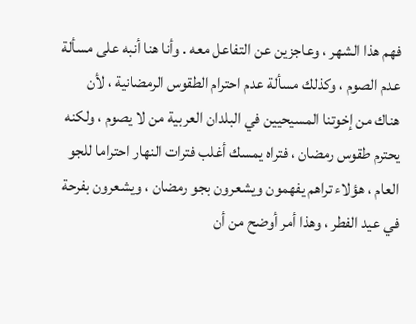فهم هذا الشهر ، وعاجزين عن التفاعل معه . وأنا هنا أنبه على مسألة عدم الصوم ، وكذلك مسألة عدم احترام الطقوس الرمضانية ، لأن هناك من إخوتنا المسيحيين في البلدان العربية من لا يصوم ، ولكنه يحترم طقوس رمضان ، فتراه يمسك أغلب فترات النهار احتراما للجو العام ، هؤلاء تراهم يفهمون ويشعرون بجو رمضان ، ويشعرون بفرحة في عيد الفطر ، وهذا أمر أوضح من أن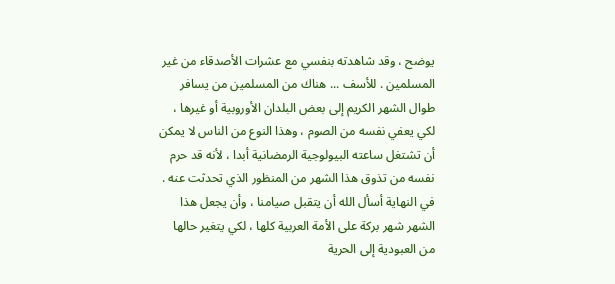يوضح ، وقد شاهدته بنفسي مع عشرات الأصدقاء من غير المسلمين . للأسف ... هناك من المسلمين من يسافر طوال الشهر الكريم إلى بعض البلدان الأوروبية أو غيرها ، لكي يعفي نفسه من الصوم ، وهذا النوع من الناس لا يمكن أن تشتغل ساعته البيولوجية الرمضانية أبدا ، لأنه قد حرم نفسه من تذوق هذا الشهر من المنظور الذي تحدثت عنه . في النهاية أسأل الله أن يتقبل صيامنا ، وأن يجعل هذا الشهر شهر بركة على الأمة العربية كلها ، لكي يتغير حالها من العبودية إلى الحرية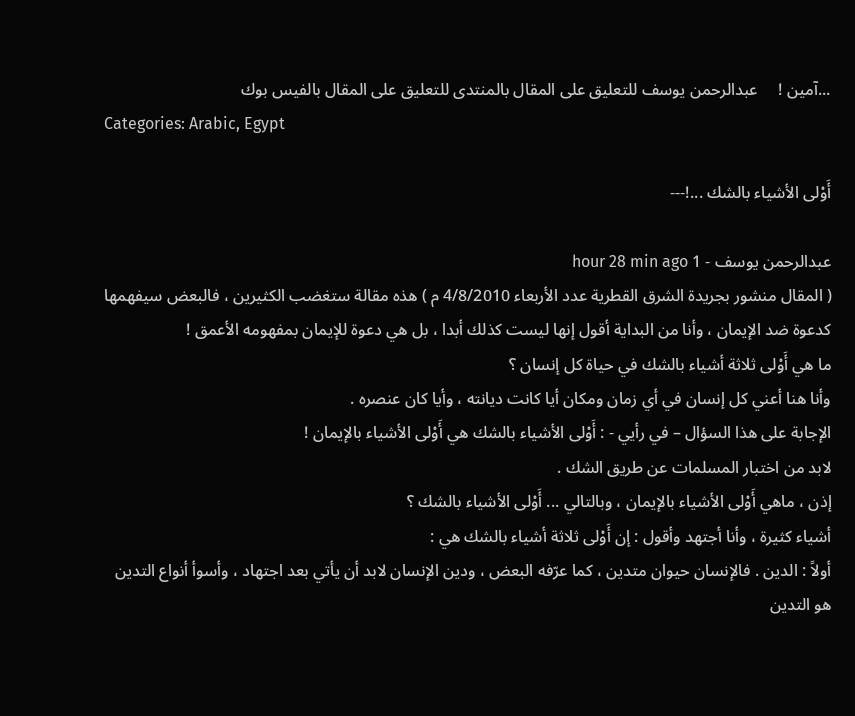...آمين !     عبدالرحمن يوسف للتعليق على المقال بالمنتدى للتعليق على المقال بالفيس بوك
Categories: Arabic, Egypt

أَوْلى الأشياء بالشك ...!---

عبدالرحمن يوسف - 1 hour 28 min ago
( المقال منشور بجريدة الشرق القطرية عدد الأربعاء 4/8/2010 م ) هذه مقالة ستغضب الكثيرين ، فالبعض سيفهمها كدعوة ضد الإيمان ، وأنا من البداية أقول إنها ليست كذلك أبدا ، بل هي دعوة للإيمان بمفهومه الأعمق !
ما هي أَوْلى ثلاثة أشياء بالشك في حياة كل إنسان ؟
وأنا هنا أعني كل إنسان في أي زمان ومكان أيا كانت ديانته ، وأيا كان عنصره .
الإجابة على هذا السؤال – في رأيي - : أَوْلى الأشياء بالشك هي أَوْلى الأشياء بالإيمان !
لابد من اختبار المسلمات عن طريق الشك .
إذن ، ماهي أَوْلى الأشياء بالإيمان ، وبالتالي ... أَوْلى الأشياء بالشك ؟
أشياء كثيرة ، وأنا أجتهد وأقول : إن أَوْلى ثلاثة أشياء بالشك هي :
أولاً : الدين . فالإنسان حيوان متدين ، كما عرّفه البعض ، ودين الإنسان لابد أن يأتي بعد اجتهاد ، وأسوأ أنواع التدين هو التدين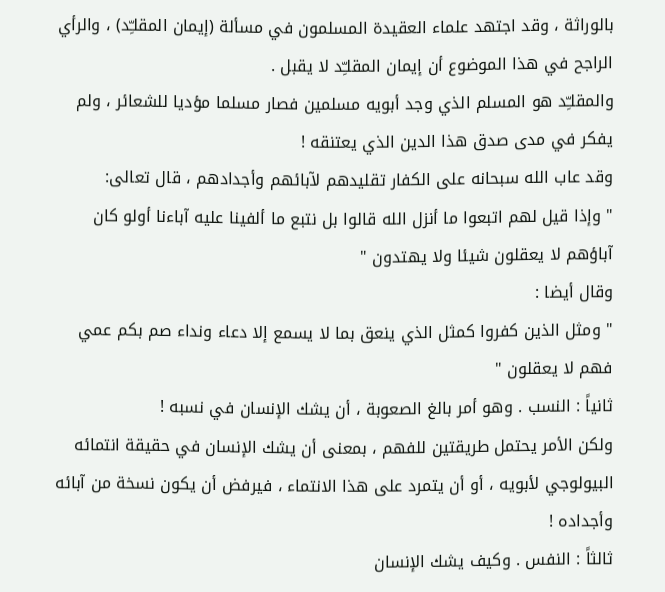بالوراثة ، وقد اجتهد علماء العقيدة المسلمون في مسألة (إيمان المقلـِّد) ، والرأي الراجح في هذا الموضوع أن إيمان المقلـِّد لا يقبل .
والمقلـِّد هو المسلم الذي وجد أبويه مسلمين فصار مسلما مؤديا للشعائر ، ولم يفكر في مدى صدق هذا الدين الذي يعتنقه !
وقد عاب الله سبحانه على الكفار تقليدهم لآبائهم وأجدادهم ، قال تعالى:
" وإذا قيل لهم اتبعوا ما أنزل الله قالوا بل نتبع ما ألفينا عليه آباءنا أولو كان آباؤهم لا يعقلون شيئا ولا يهتدون "
وقال أيضا :
" ومثل الذين كفروا كمثل الذي ينعق بما لا يسمع إلا دعاء ونداء صم بكم عمي فهم لا يعقلون "
ثانياً : النسب . وهو أمر بالغ الصعوبة ، أن يشك الإنسان في نسبه !
ولكن الأمر يحتمل طريقتين للفهم ، بمعنى أن يشك الإنسان في حقيقة انتمائه البيولوجي لأبويه ، أو أن يتمرد على هذا الانتماء ، فيرفض أن يكون نسخة من آبائه وأجداده !
ثالثاً : النفس . وكيف يشك الإنسان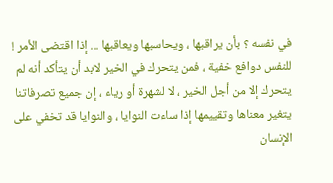في نفسه ؟ بأن يراقبها ، ويحاسبها ويعاقبها ... إذا اقتضى الأمر !
للنفس دوافع خفية ، فمن يتحرك في الخير لابد أن يتأكد أنه لم يتحرك إلا من أجل الخير ، لا لشهرة أو رياء ، إن جميع تصرفاتنا يتغير معناها وتقييمها إذا ساءت النوايا ، والنوايا قد تخفي على الإنسان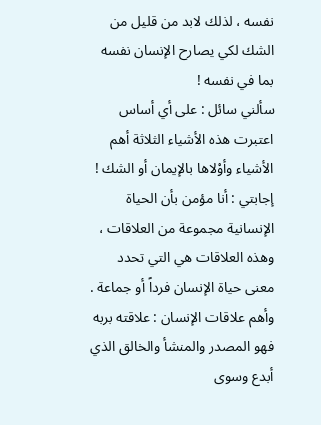نفسه ، لذلك لابد من قليل من الشك لكي يصارح الإنسان نفسه بما في نفسه !
سألني سائل : على أي أساس اعتبرت هذه الأشياء الثلاثة أهم الأشياء وأوْلاها بالإيمان أو الشك !
إجابتي : أنا مؤمن بأن الحياة الإنسانية مجموعة من العلاقات ، وهذه العلاقات هي التي تحدد معنى حياة الإنسان فرداً أو جماعة .
وأهم علاقات الإنسان : علاقته بربه فهو المصدر والمنشأ والخالق الذي أبدع وسوى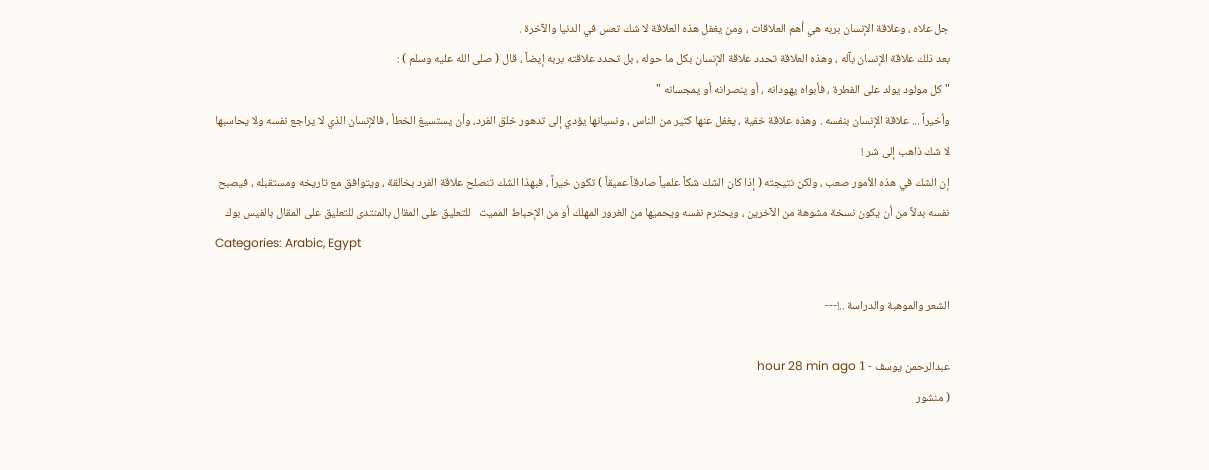جل علاه ، وعلاقة الإنسان بربه هي أهم العلاقات ، ومن يغفل هذه العلاقة لا شك تعس في الدنيا والآخرة .
بعد ذلك علاقة الإنسان بآله ، وهذه العلاقة تحدد علاقة الإنسان بكل ما حوله ، بل تحدد علاقته بربه إيضاً ، قال ( صلى الله عليه وسلم ) :
" كل مولود يولد على الفطرة ، فأبواه يهودانه ، أو ينصرانه أو يمجسانه "
وأخيراً ... علاقة الإنسان بنفسه . وهذه علاقة خفية ، يغفل عنها كثير من الناس ، ونسيانها يؤدي إلى تدهور خلق الفرد، وأن يستسيغ الخطأ ، فالإنسان الذي لا يراجع نفسه ولا يحاسبها لا شك ذاهب إلى شر !
إن الشك في هذه الأمور صعب ، ولكن نتيجته ( إذا كان الشك شكاً علمياً صادقاً عميقاً ) تكون خيراً ، فبهذا الشك تنصلح علاقة الفرد بخالقة ، ويتوافق مع تاريخه ومستقبله ، فيصبح نفسه بدلاً من أن يكون نسخة مشوهة من الآخرين ، ويحترم نفسه ويحميها من الغرور المهلك أو من الإحباط المميت   للتعليق على المقال بالمنتدى للتعليق على المقال بالفيس بوك
Categories: Arabic, Egypt

الشعر والموهبة والدراسة ..!---

عبدالرحمن يوسف - 1 hour 28 min ago
( منشور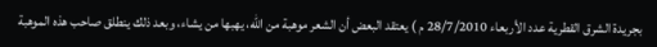بجريدة الشرق القطرية عدد الأربعاء 28/7/2010 م ) يعتقد البعض أن الشعر موهبة من الله، يهبها من يشاء، وبعد ذلك ينطلق صاحب هذه الموهبة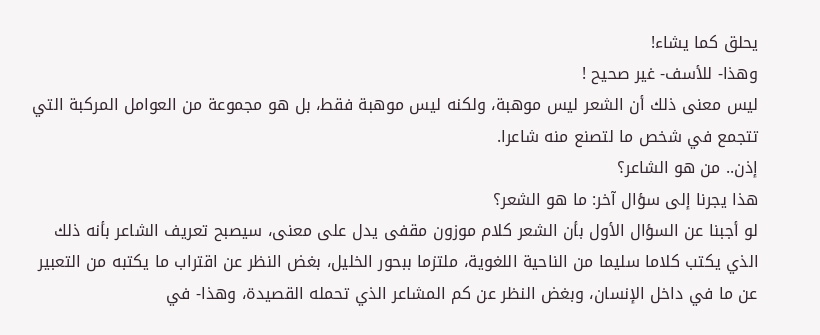يحلق كما يشاء!
وهذا- للأسف- غير صحيح !
ليس معنى ذلك أن الشعر ليس موهبة، ولكنه ليس موهبة فقط، بل هو مجموعة من العوامل المركبة التي تتجمع في شخص ما لتصنع منه شاعرا.
إذن.. من هو الشاعر؟
هذا يجرنا إلى سؤال آخر: ما هو الشعر؟
لو أجبنا عن السؤال الأول بأن الشعر كلام موزون مقفى يدل على معنى، سيصبح تعريف الشاعر بأنه ذلك الذي يكتب كلاما سليما من الناحية اللغوية، ملتزما ببحور الخليل، بغض النظر عن اقتراب ما يكتبه من التعبير عن ما في داخل الإنسان، وبغض النظر عن كم المشاعر الذي تحمله القصيدة، وهذا- في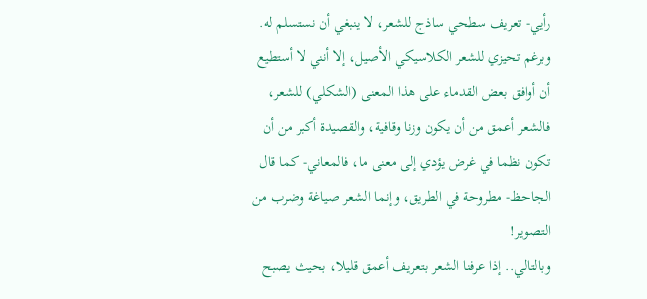رأيي- تعريف سطحي ساذج للشعر، لا ينبغي أن نستسلم له.
وبرغم تحيزي للشعر الكلاسيكي الأصيل، إلا أنني لا أستطيع أن أوافق بعض القدماء على هذا المعنى (الشكلي) للشعر، فالشعر أعمق من أن يكون وزنا وقافية، والقصيدة أكبر من أن تكون نظما في غرض يؤدي إلى معنى ما، فالمعاني- كما قال الجاحظ- مطروحة في الطريق، وإنما الشعر صياغة وضرب من التصوير!
وبالتالي.. إذا عرفنا الشعر بتعريف أعمق قليلا، بحيث يصبح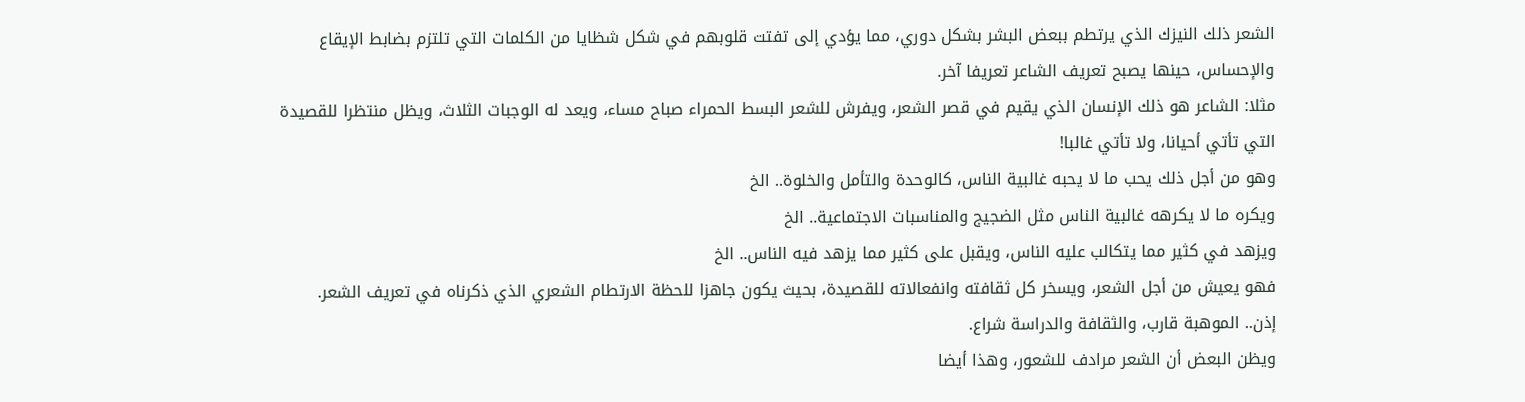الشعر ذلك النيزك الذي يرتطم ببعض البشر بشكل دوري، مما يؤدي إلى تفتت قلوبهم في شكل شظايا من الكلمات التي تلتزم بضابط الإيقاع والإحساس، حينها يصبح تعريف الشاعر تعريفا آخر.
مثلا: الشاعر هو ذلك الإنسان الذي يقيم في قصر الشعر، ويفرش للشعر البسط الحمراء صباح مساء، ويعد له الوجبات الثلاث، ويظل منتظرا للقصيدة التي تأتي أحيانا، ولا تأتي غالبا!
وهو من أجل ذلك يحب ما لا يحبه غالبية الناس، كالوحدة والتأمل والخلوة.. الخ
ويكره ما لا يكرهه غالبية الناس مثل الضجيج والمناسبات الاجتماعية.. الخ
ويزهد في كثير مما يتكالب عليه الناس، ويقبل على كثير مما يزهد فيه الناس.. الخ
فهو يعيش من أجل الشعر، ويسخر كل ثقافته وانفعالاته للقصيدة، بحيث يكون جاهزا للحظة الارتطام الشعري الذي ذكرناه في تعريف الشعر.
إذن.. الموهبة قارب، والثقافة والدراسة شراع.
ويظن البعض أن الشعر مرادف للشعور، وهذا أيضا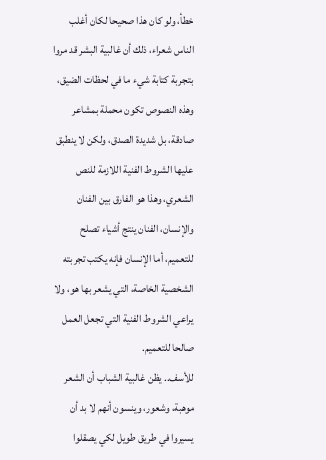خطأ، ولو كان هذا صحيحا لكان أغلب الناس شعراء، ذلك أن غالبية البشر قد مروا بتجربة كتابة شيء ما في لحظات الضيق، وهذه النصوص تكون محملة بمشاعر صادقة، بل شديدة الصدق، ولكن لا ينطبق عليها الشروط الفنية اللازمة للنص الشعري، وهذا هو الفارق بين الفنان والإنسان، الفنان ينتج أشياء تصلح للتعميم، أما الإنسان فإنه يكتب تجربته الشخصية الخاصة، التي يشعر بها هو، ولا يراعي الشروط الفنية التي تجعل العمل صالحا للتعميم.
للأسف.. يظن غالبية الشباب أن الشعر موهبة، وشعور، وينسون أنهم لا بد أن يسيروا في طريق طويل لكي يصقلوا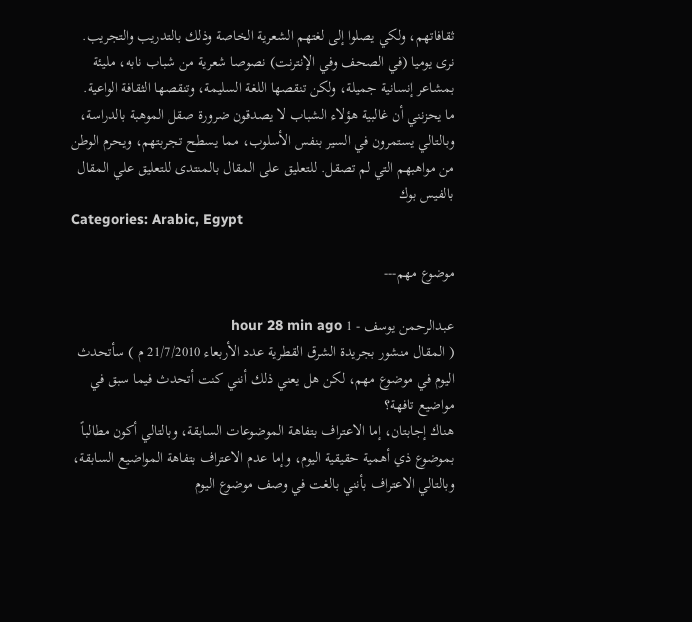ثقافاتهم، ولكي يصلوا إلى لغتهم الشعرية الخاصة وذلك بالتدريب والتجريب.
نرى يوميا (في الصحف وفي الإنترنت) نصوصا شعرية من شباب نابه، مليئة بمشاعر إنسانية جميلة، ولكن تنقصها اللغة السليمة، وتنقصها الثقافة الواعية.
ما يحزنني أن غالبية هؤلاء الشباب لا يصدقون ضرورة صقل الموهبة بالدراسة، وبالتالي يستمرون في السير بنفس الأسلوب، مما يسطح تجربتهم، ويحرم الوطن من مواهبهم التي لم تصقل. للتعليق على المقال بالمنتدى للتعليق علي المقال بالفيس بوك
Categories: Arabic, Egypt

موضوع مهم---

عبدالرحمن يوسف - 1 hour 28 min ago
( المقال منشور بجريدة الشرق القطرية عدد الأربعاء 21/7/2010 م ) سأتحدث اليوم في موضوع مهم، لكن هل يعني ذلك أنني كنت أتحدث فيما سبق في مواضيع تافهة؟
هناك إجابتان، إما الاعتراف بتفاهة الموضوعات السابقة، وبالتالي أكون مطالباً بموضوع ذي أهمية حقيقية اليوم، وإما عدم الاعتراف بتفاهة المواضيع السابقة، وبالتالي الاعتراف بأنني بالغت في وصف موضوع اليوم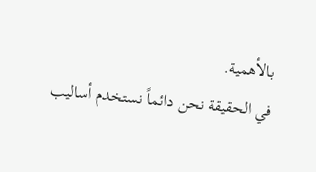بالأهمية.
في الحقيقة نحن دائماً نستخدم أساليب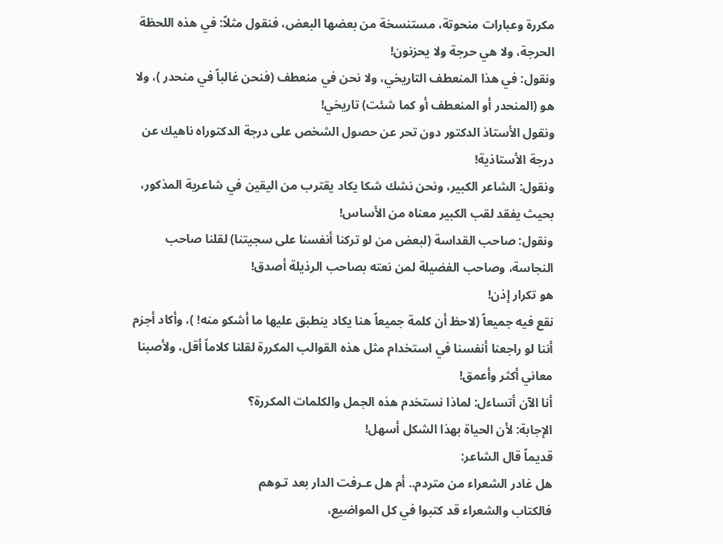مكررة وعبارات منحوتة، مستنسخة من بعضها البعض، فنقول مثلاً: في هذه اللحظة الحرجة، ولا هي حرجة ولا يحزنون!
ونقول: في هذا المنعطف التاريخي، ولا نحن في منعطف (فنحن غالباً في منحدر )، ولا هو (المنحدر أو المنعطف أو كما شئت) تاريخي!
ونقول الأستاذ الدكتور دون تحر عن حصول الشخص على درجة الدكتوراه ناهيك عن درجة الأستاذية!
ونقول: الشاعر الكبير، ونحن نشك شكا يكاد يقترب من اليقين في شاعرية المذكور، بحيث يفقد لقب الكبير معناه من الأساس!
ونقول: صاحب القداسة (لبعض من لو تركنا أنفسنا على سجيتنا) لقلنا صاحب النجاسة، وصاحب الفضيلة لمن نعته بصاحب الرذيلة أصدق!
هو تكرار إذن!
نقع فيه جميعاً (لاحظ أن كلمة جميعاً هنا يكاد ينطبق عليها ما أشكو منه! )، وأكاد أجزم أننا لو راجعنا أنفسنا في استخدام مثل هذه القوالب المكررة لقلنا كلاماً أقل، ولأصبنا معاني أكثر وأعمق!
أنا الآن أتساءل: لماذا نستخدم هذه الجمل والكلمات المكررة؟
الإجابة: لأن الحياة بهذا الشكل أسهل!
قديماً قال الشاعر:
هل غادر الشعراء من متردم.. أم هل عـرفت الدار بعد تـوهم
فالكتاب والشعراء قد كتبوا في كل المواضيع،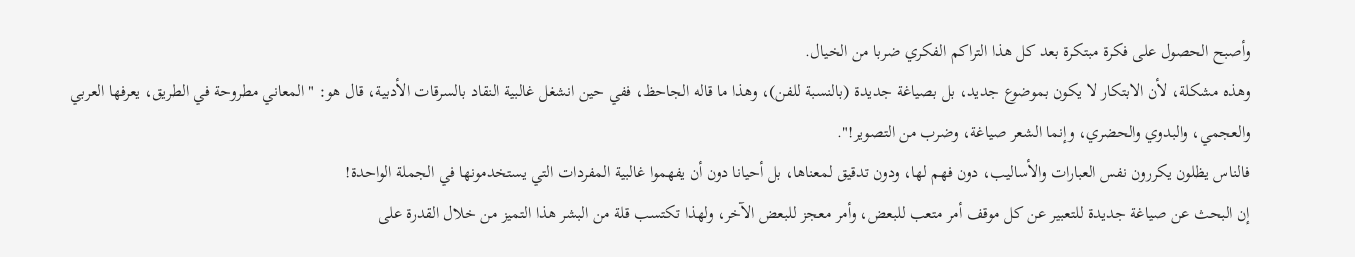وأصبح الحصول على فكرة مبتكرة بعد كل هذا التراكم الفكري ضربا من الخيال.
وهذه مشكلة، لأن الابتكار لا يكون بموضوع جديد، بل بصياغة جديدة (بالنسبة للفن)، وهذا ما قاله الجاحظ، ففي حين انشغل غالبية النقاد بالسرقات الأدبية، قال هو: "المعاني مطروحة في الطريق، يعرفها العربي والعجمي، والبدوي والحضري، وإنما الشعر صياغة، وضرب من التصوير!".
فالناس يظلون يكررون نفس العبارات والأساليب، دون فهم لها، ودون تدقيق لمعناها، بل أحيانا دون أن يفهموا غالبية المفردات التي يستخدمونها في الجملة الواحدة!
إن البحث عن صياغة جديدة للتعبير عن كل موقف أمر متعب للبعض، وأمر معجز للبعض الآخر، ولهذا تكتسب قلة من البشر هذا التميز من خلال القدرة على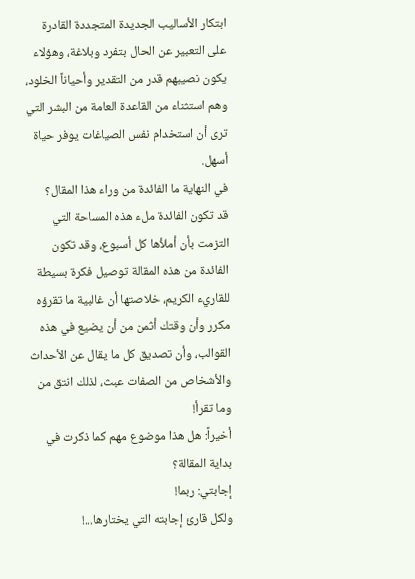ابتكار الأساليب الجديدة المتجددة القادرة على التعبير عن الحال بتفرد وبلاغة، وهؤلاء يكون نصيبهم قدر من التقدير وأحياناً الخلود، وهم استثناء من القاعدة العامة من البشر التي ترى أن استخدام نفس الصياغات يوفر حياة أسهل.
في النهاية ما الفائدة من وراء هذا المقال؟
قد تكون الفائدة ملء هذه المساحة التي التزمت بأن أملأها كل أسبوع، وقد تكون الفائدة من هذه المقالة توصيل فكرة بسيطة للقاريء الكريم، خلاصتها أن غالبية ما تقرؤه مكرر وأن وقتك أثمن من أن يضيع في هذه القوالب، وأن تصديق كل ما يقال عن الأحداث والأشخاص من الصفات عبث، لذلك انتق من وما تقرأ!
أخيراً: هل هذا موضوع مهم كما ذكرت في بداية المقالة؟
إجابتي: ربما!
ولكل قارئ إجابته التي يختارها...!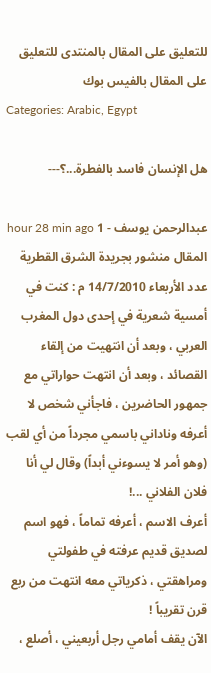للتعليق على المقال بالمنتدى للتعليق على المقال بالفيس بوك
Categories: Arabic, Egypt

هل الإنسان فاسد بالفطرة...؟---

عبدالرحمن يوسف - 1 hour 28 min ago
المقال منشور بجريدة الشرق القطرية عدد الأربعاء 14/7/2010 م : كنت في أمسية شعرية في إحدى دول المغرب العربي ، وبعد أن انتهيت من إلقاء القصائد ، وبعد أن انتهت حواراتي مع جمهور الحاضرين ، فاجأني شخص لا أعرفه وناداني باسمي مجرداً من أي لقب (وهو أمر لا يسوءني أبداً) وقال لي أنا فلان الفلاني ...!
أعرف الاسم ، أعرفه تماماً ، فهو اسم لصديق قديم عرفته في طفولتي ومراهقتي ، ذكرياتي معه انتهت من ربع قرن تقريباً !
الآن يقف أمامي رجل أربعيني ، أصلع ،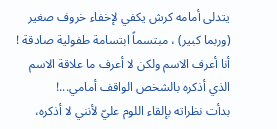يتدلى أمامه كرش يكفي لإخفاء خروف صغير (وربما كبير) ، مبتسماً ابتسامة طفولية صادقة !
أنا أعرف الاسم ولكن لا أعرف ما علاقة الاسم الذي أذكره بالشخص الواقف أمامي...!
بدأت نظراته بإلقاء اللوم عليّ لأنني لا أذكره،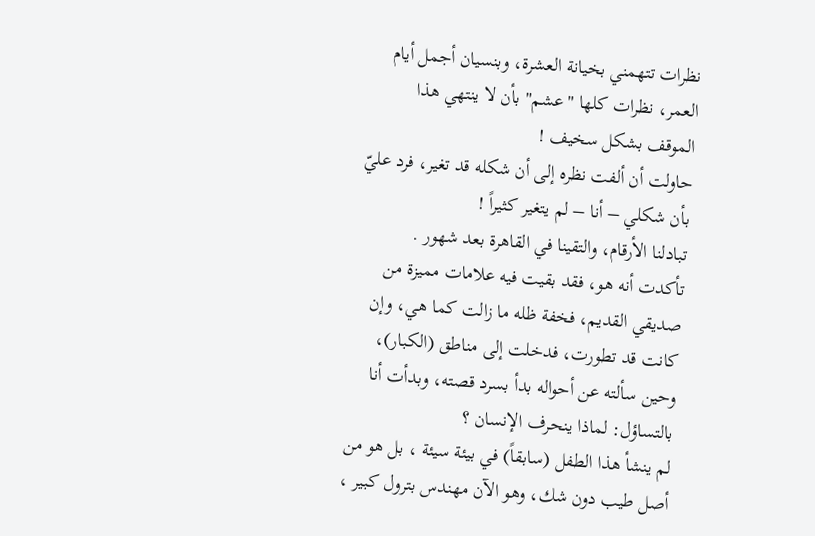نظرات تتهمني بخيانة العشرة، وبنسيان أجمل أيام العمر، نظرات كلها "عشم" بأن لا ينتهي هذا الموقف بشكل سخيف !
حاولت أن ألفت نظره إلى أن شكله قد تغير، فرد عليّ بأن شكلي – أنا – لم يتغير كثيراً !
تبادلنا الأرقام، والتقينا في القاهرة بعد شهور .
تأكدت أنه هو، فقد بقيت فيه علامات مميزة من صديقي القديم، فخفة ظله ما زالت كما هي، وإن كانت قد تطورت، فدخلت إلى مناطق (الكبار)، وحين سألته عن أحواله بدأ بسرد قصته، وبدأت أنا بالتساؤل: لماذا ينحرف الإنسان ؟
لم ينشأ هذا الطفل (سابقاً) في بيئة سيئة ، بل هو من أصل طيب دون شك، وهو الآن مهندس بترول كبير ،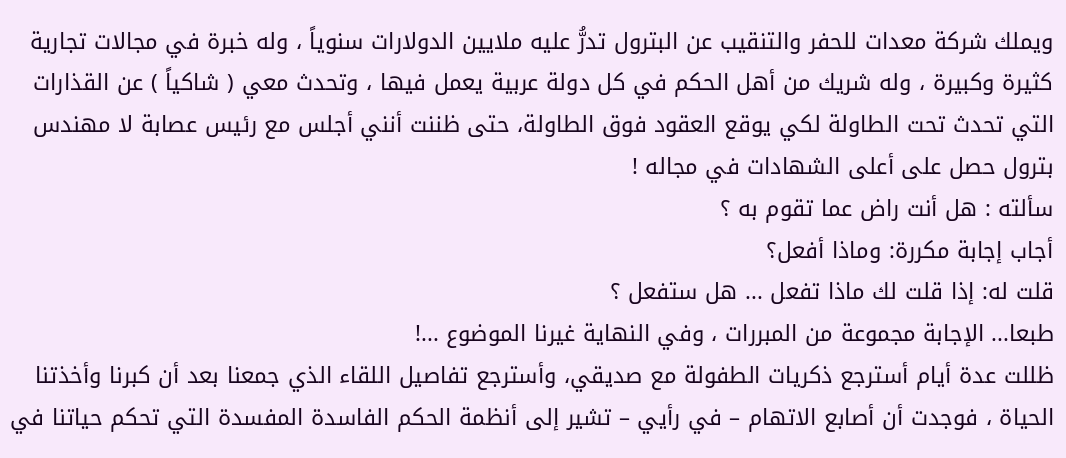ويملك شركة معدات للحفر والتنقيب عن البترول تدرُّ عليه ملايين الدولارات سنوياً ، وله خبرة في مجالات تجارية كثيرة وكبيرة ، وله شريك من أهل الحكم في كل دولة عربية يعمل فيها ، وتحدث معي ( شاكياً ) عن القذارات التي تحدث تحت الطاولة لكي يوقع العقود فوق الطاولة، حتى ظننت أنني أجلس مع رئيس عصابة لا مهندس بترول حصل على أعلى الشهادات في مجاله !
سألته : هل أنت راض عما تقوم به ؟
أجاب إجابة مكررة: وماذا أفعل؟
قلت له: إذا قلت لك ماذا تفعل ... هل ستفعل ؟
طبعا... الإجابة مجموعة من المبررات ، وفي النهاية غيرنا الموضوع ...!
ظللت عدة أيام أسترجع ذكريات الطفولة مع صديقي، وأسترجع تفاصيل اللقاء الذي جمعنا بعد أن كبرنا وأخذتنا الحياة ، فوجدت أن أصابع الاتهام – في رأيي – تشير إلى أنظمة الحكم الفاسدة المفسدة التي تحكم حياتنا في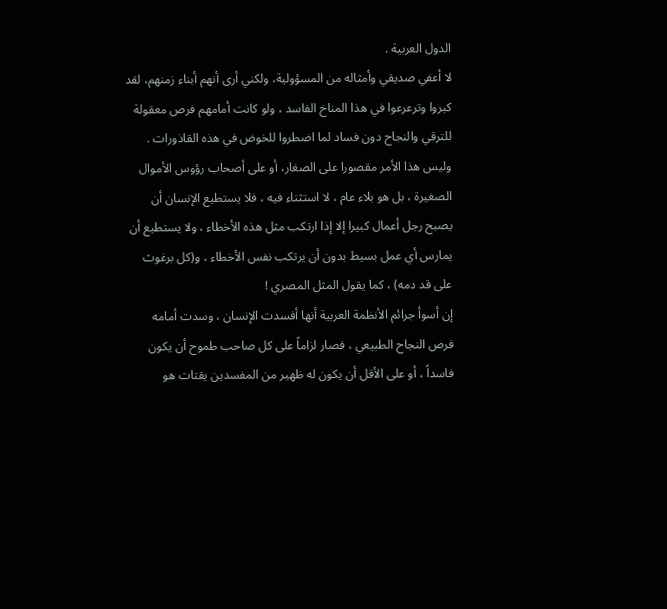الدول العربية .
لا أعفي صديقي وأمثاله من المسؤولية، ولكني أرى أنهم أبناء زمنهم، لقد كبروا وترعرعوا في هذا المناخ الفاسد ، ولو كانت أمامهم فرص معقولة للترقي والنجاح دون فساد لما اضطروا للخوض في هذه القاذورات .
وليس هذا الأمر مقصورا على الصغار، أو على أصحاب رؤوس الأموال الصغيرة ، بل هو بلاء عام ، لا استثناء فيه ، فلا يستطيع الإنسان أن يصبح رجل أعمال كبيرا إلا إذا ارتكب مثل هذه الأخطاء ، ولا يستطيع أن يمارس أي عمل بسيط بدون أن يرتكب نفس الأخطاء ، و(كل برغوث على قد دمه) ، كما يقول المثل المصري !
إن أسوأ جرائم الأنظمة العربية أنها أفسدت الإنسان ، وسدت أمامه فرص النجاح الطبيعي ، فصار لزاماً على كل صاحب طموح أن يكون فاسداً ، أو على الأقل أن يكون له ظهير من المفسدين يقتات هو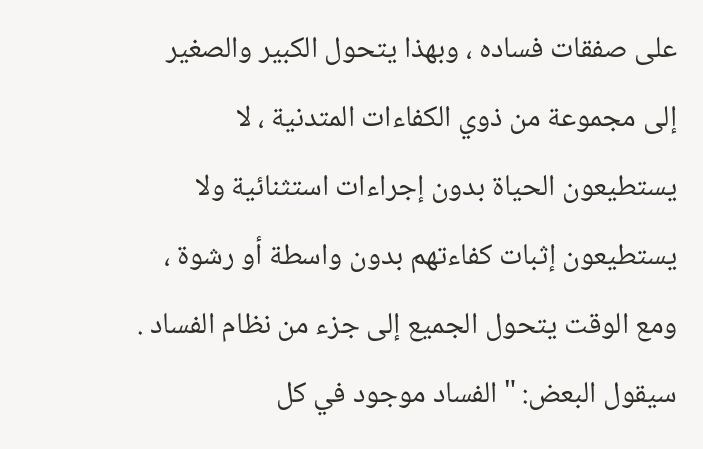على صفقات فساده ، وبهذا يتحول الكبير والصغير إلى مجموعة من ذوي الكفاءات المتدنية ، لا يستطيعون الحياة بدون إجراءات استثنائية ولا يستطيعون إثبات كفاءتهم بدون واسطة أو رشوة ، ومع الوقت يتحول الجميع إلى جزء من نظام الفساد .
سيقول البعض: "الفساد موجود في كل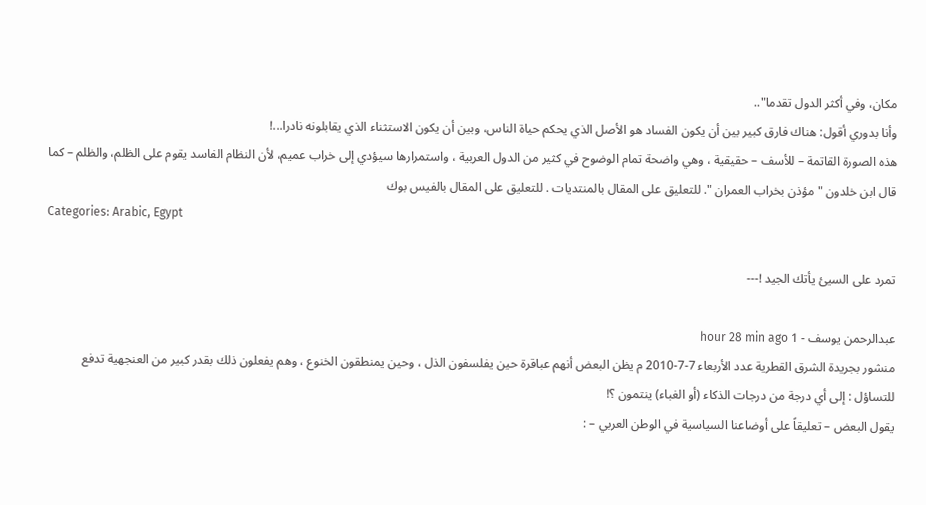مكان، وفي أكثر الدول تقدما"..
وأنا بدوري أقول: هناك فارق كبير بين أن يكون الفساد هو الأصل الذي يحكم حياة الناس، وبين أن يكون الاستثناء الذي يقابلونه نادرا...!
هذه الصورة القاتمة – للأسف – حقيقية ، وهي واضحة تمام الوضوح في كثير من الدول العربية ، واستمرارها سيؤدي إلى خراب عميم، لأن النظام الفاسد يقوم على الظلم، والظلم – كما قال ابن خلدون " مؤذن بخراب العمران ". للتعليق على المقال بالمنتديات . للتعليق على المقال بالفيس بوك
Categories: Arabic, Egypt

تمرد على السيئ يأتك الجيد !---

عبدالرحمن يوسف - 1 hour 28 min ago
منشور بجريدة الشرق القطرية عدد الأربعاء 7-7-2010 م يظن البعض أنهم عباقرة حين يفلسفون الذل ، وحين يمنطقون الخنوع ، وهم يفعلون ذلك بقدر كبير من العنجهية تدفع للتساؤل : إلى أي درجة من درجات الذكاء (أو الغباء) ينتمون ؟!
يقول البعض – تعليقاً على أوضاعنا السياسية في الوطن العربي – :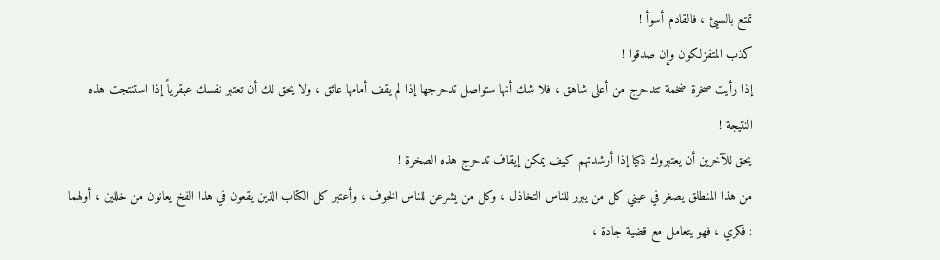تمتع بالسيئ ، فالقادم أسوأ !
كذب المتفزلكون وإن صدقوا !
إذا رأيت صخرة ضخمة تتدحرج من أعلى شاهق ، فلا شك أنها ستواصل تدحرجها إذا لم يقف أمامها عائق ، ولا يحق لك أن تعتبر نفسك عبقرياً إذا استنتجت هذه النتيجة !
يحق للآخرين أن يعتبروك ذكيا إذا أرشدتهم كيف يمكن إيقاف تدحرج هذه الصخرة !
من هذا المنطلق يصغر في عيني كل من يبرر للناس التخاذل ، وكل من يشرعن للناس الخوف ، وأعتبر كل الكتاب الذين يقعون في هذا الفخ يعانون من خللين ، أولهما : فكري ، فهو يتعامل مع قضية جادة ،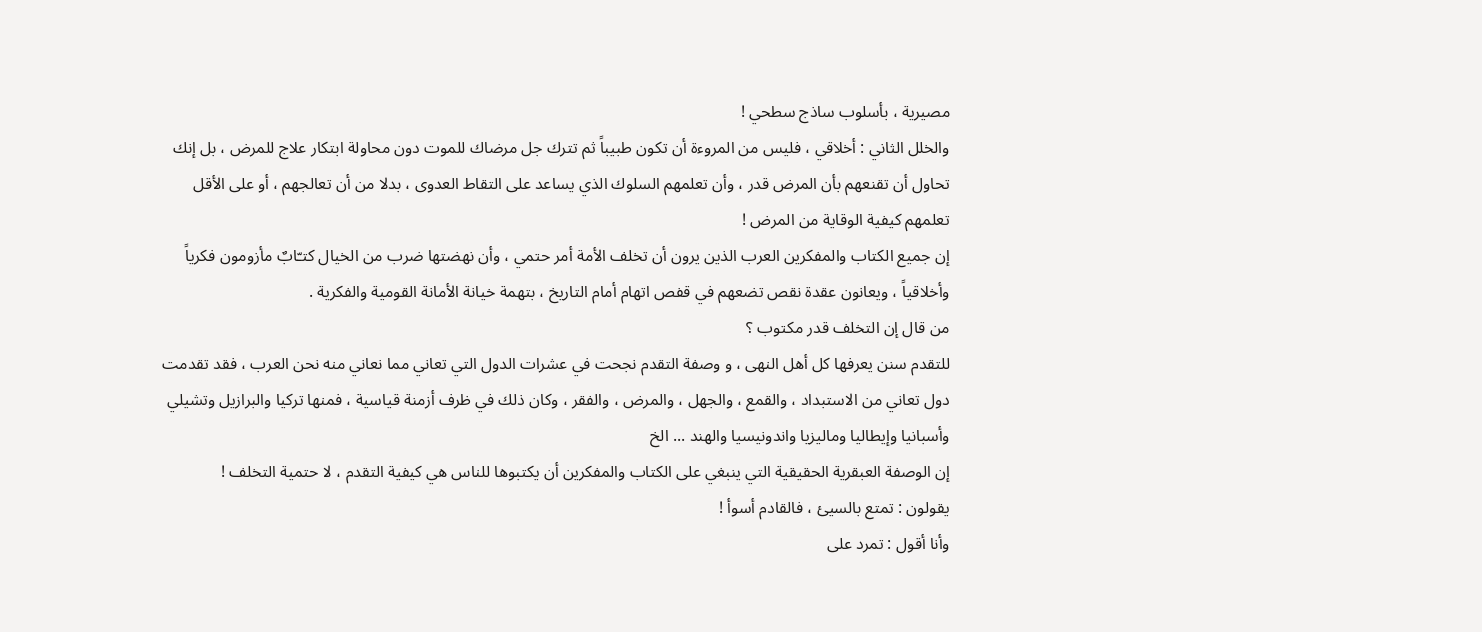مصيرية ، بأسلوب ساذج سطحي !
والخلل الثاني : أخلاقي ، فليس من المروءة أن تكون طبيباً ثم تترك جل مرضاك للموت دون محاولة ابتكار علاج للمرض ، بل إنك تحاول أن تقنعهم بأن المرض قدر ، وأن تعلمهم السلوك الذي يساعد على التقاط العدوى ، بدلا من أن تعالجهم ، أو على الأقل تعلمهم كيفية الوقاية من المرض !
إن جميع الكتاب والمفكرين العرب الذين يرون أن تخلف الأمة أمر حتمي ، وأن نهضتها ضرب من الخيال كتـّابٌ مأزومون فكرياً وأخلاقياً ، ويعانون عقدة نقص تضعهم في قفص اتهام أمام التاريخ ، بتهمة خيانة الأمانة القومية والفكرية .
من قال إن التخلف قدر مكتوب ؟
للتقدم سنن يعرفها كل أهل النهى ، و وصفة التقدم نجحت في عشرات الدول التي تعاني مما نعاني منه نحن العرب ، فقد تقدمت دول تعاني من الاستبداد ، والقمع ، والجهل ، والمرض ، والفقر ، وكان ذلك في ظرف أزمنة قياسية ، فمنها تركيا والبرازيل وتشيلي وأسبانيا وإيطاليا وماليزيا واندونيسيا والهند ... الخ
إن الوصفة العبقرية الحقيقية التي ينبغي على الكتاب والمفكرين أن يكتبوها للناس هي كيفية التقدم ، لا حتمية التخلف !
يقولون : تمتع بالسيئ ، فالقادم أسوأ !
وأنا أقول : تمرد على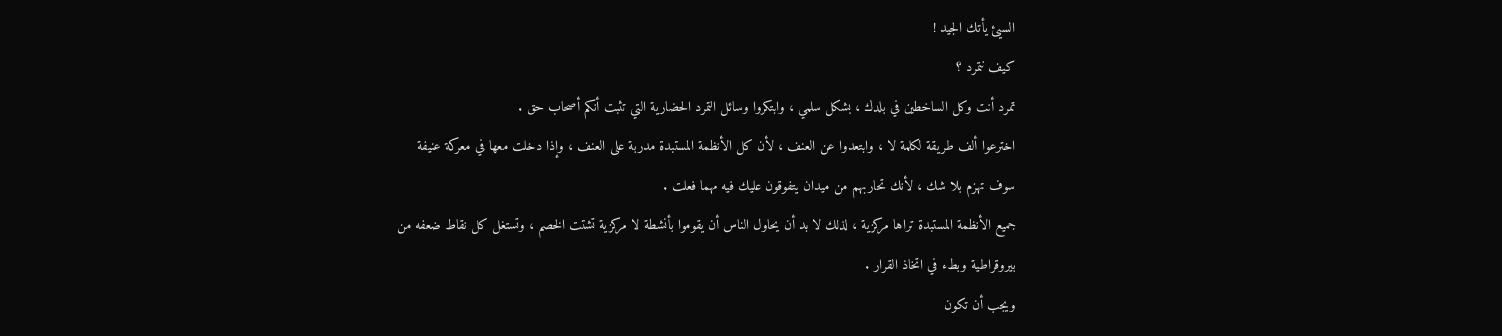السيئ يأتك الجيد !
كيف نتمرد ؟
تمرد أنت وكل الساخطين في بلدك ، بشكل سلمي ، وابتكروا وسائل التمرد الحضارية التي تثبت أنكم أصحاب حق .
اخترعوا ألف طريقة لكلمة لا ، وابتعدوا عن العنف ، لأن كل الأنظمة المستبدة مدربة على العنف ، وإذا دخلت معها في معركة عنيفة سوف تهزم بلا شك ، لأنك تحاربهم من ميدان يتفوقون عليك فيه مهما فعلت .
جميع الأنظمة المستبدة تراها مركزية ، لذلك لا بد أن يحاول الناس أن يقوموا بأنشطة لا مركزية تشتت الخصم ، وتستغل كل نقاط ضعفه من بيروقراطية وبطء في اتخاذ القرار .
ويجب أن تكون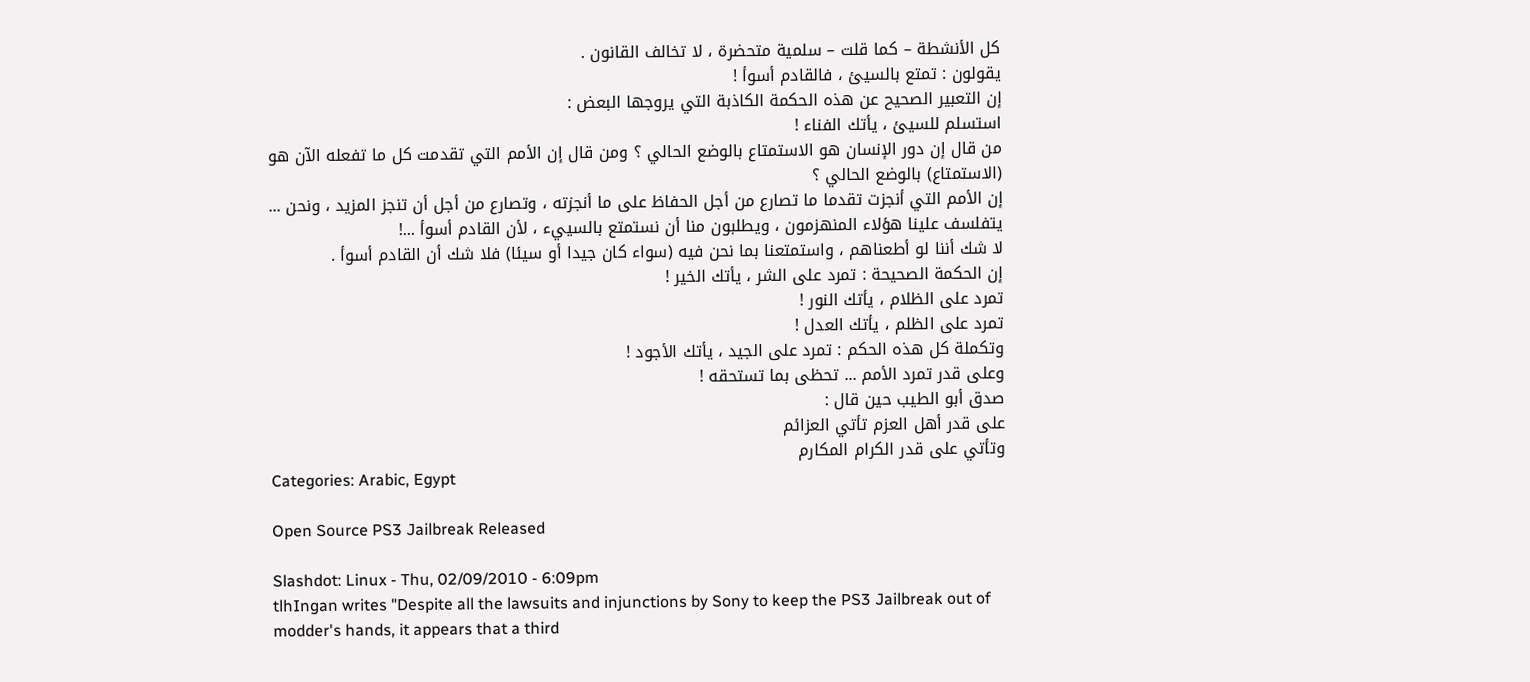كل الأنشطة – كما قلت – سلمية متحضرة ، لا تخالف القانون .
يقولون : تمتع بالسيئ ، فالقادم أسوأ !
إن التعبير الصحيح عن هذه الحكمة الكاذبة التي يروجها البعض :
استسلم للسيئ ، يأتك الفناء !
من قال إن دور الإنسان هو الاستمتاع بالوضع الحالي ؟ ومن قال إن الأمم التي تقدمت كل ما تفعله الآن هو (الاستمتاع) بالوضع الحالي ؟
إن الأمم التي أنجزت تقدما ما تصارع من أجل الحفاظ على ما أنجزته ، وتصارع من أجل أن تنجز المزيد ، ونحن ... يتفلسف علينا هؤلاء المنهزمون ، ويطلبون منا أن نستمتع بالسييء ، لأن القادم أسوأ ...!
لا شك أننا لو أطعناهم ، واستمتعنا بما نحن فيه (سواء كان جيدا أو سيئا) فلا شك أن القادم أسوأ .
إن الحكمة الصحيحة : تمرد على الشر ، يأتك الخير !
تمرد على الظلام ، يأتك النور !
تمرد على الظلم ، يأتك العدل !
وتكملة كل هذه الحكم : تمرد على الجيد ، يأتك الأجود !
وعلى قدر تمرد الأمم ... تحظى بما تستحقه !
صدق أبو الطيب حين قال :
على قدر أهل العزم تأتي العزائم
وتأتي على قدر الكرام المكارم
Categories: Arabic, Egypt

Open Source PS3 Jailbreak Released

Slashdot: Linux - Thu, 02/09/2010 - 6:09pm
tlhIngan writes "Despite all the lawsuits and injunctions by Sony to keep the PS3 Jailbreak out of modder's hands, it appears that a third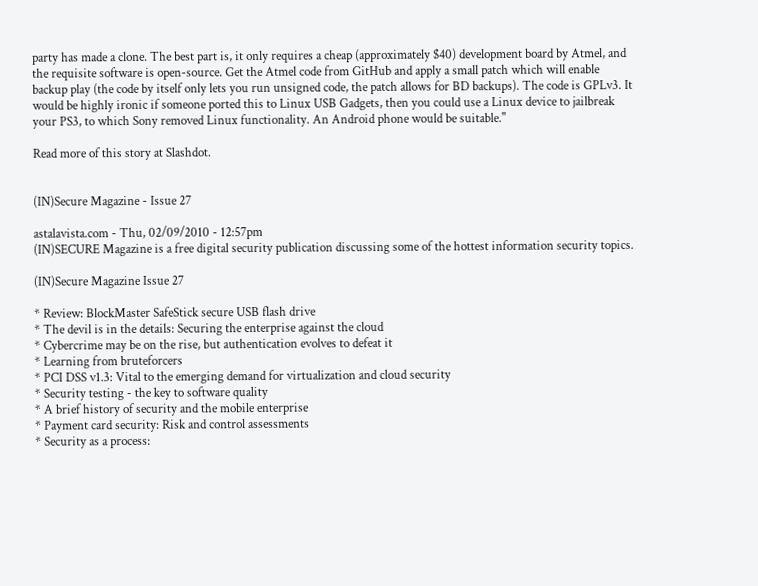party has made a clone. The best part is, it only requires a cheap (approximately $40) development board by Atmel, and the requisite software is open-source. Get the Atmel code from GitHub and apply a small patch which will enable backup play (the code by itself only lets you run unsigned code, the patch allows for BD backups). The code is GPLv3. It would be highly ironic if someone ported this to Linux USB Gadgets, then you could use a Linux device to jailbreak your PS3, to which Sony removed Linux functionality. An Android phone would be suitable."

Read more of this story at Slashdot.


(IN)Secure Magazine - Issue 27

astalavista.com - Thu, 02/09/2010 - 12:57pm
(IN)SECURE Magazine is a free digital security publication discussing some of the hottest information security topics.

(IN)Secure Magazine Issue 27

* Review: BlockMaster SafeStick secure USB flash drive
* The devil is in the details: Securing the enterprise against the cloud
* Cybercrime may be on the rise, but authentication evolves to defeat it
* Learning from bruteforcers
* PCI DSS v1.3: Vital to the emerging demand for virtualization and cloud security
* Security testing - the key to software quality
* A brief history of security and the mobile enterprise
* Payment card security: Risk and control assessments
* Security as a process: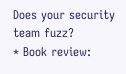Does your security team fuzz?
* Book review: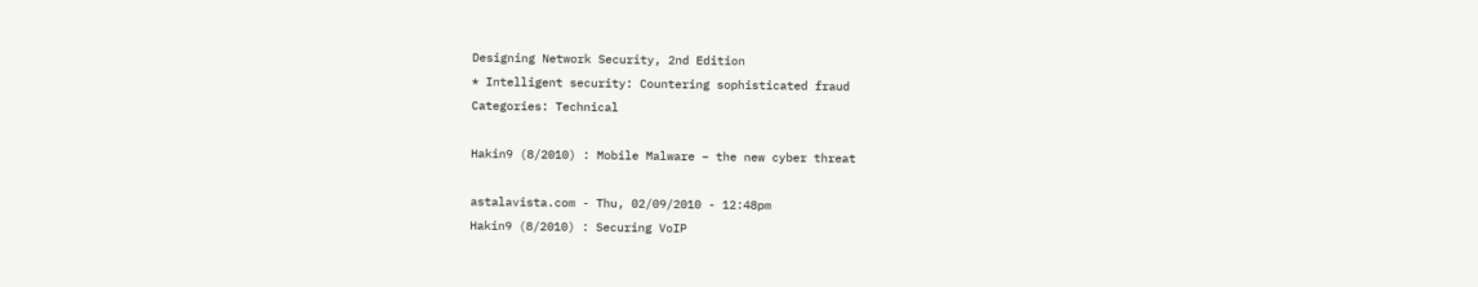Designing Network Security, 2nd Edition
* Intelligent security: Countering sophisticated fraud
Categories: Technical

Hakin9 (8/2010) : Mobile Malware – the new cyber threat

astalavista.com - Thu, 02/09/2010 - 12:48pm
Hakin9 (8/2010) : Securing VoIP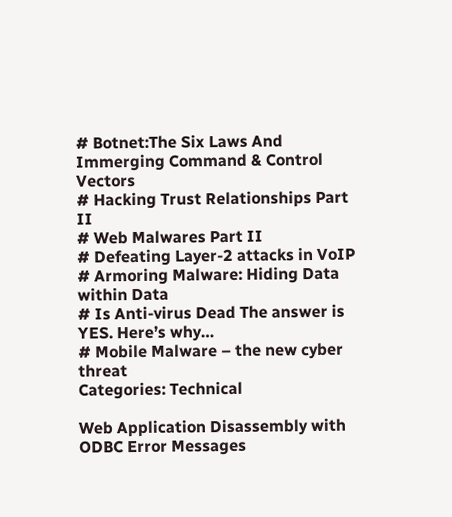# Botnet:The Six Laws And Immerging Command & Control Vectors
# Hacking Trust Relationships Part II
# Web Malwares Part II
# Defeating Layer-2 attacks in VoIP
# Armoring Malware: Hiding Data within Data
# Is Anti-virus Dead The answer is YES. Here’s why…
# Mobile Malware – the new cyber threat
Categories: Technical

Web Application Disassembly with ODBC Error Messages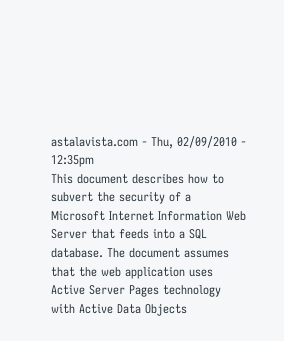astalavista.com - Thu, 02/09/2010 - 12:35pm
This document describes how to subvert the security of a Microsoft Internet Information Web Server that feeds into a SQL database. The document assumes that the web application uses Active Server Pages technology with Active Data Objects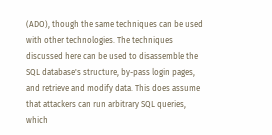(ADO), though the same techniques can be used with other technologies. The techniques discussed here can be used to disassemble the SQL database's structure, by-pass login pages, and retrieve and modify data. This does assume that attackers can run arbitrary SQL queries, which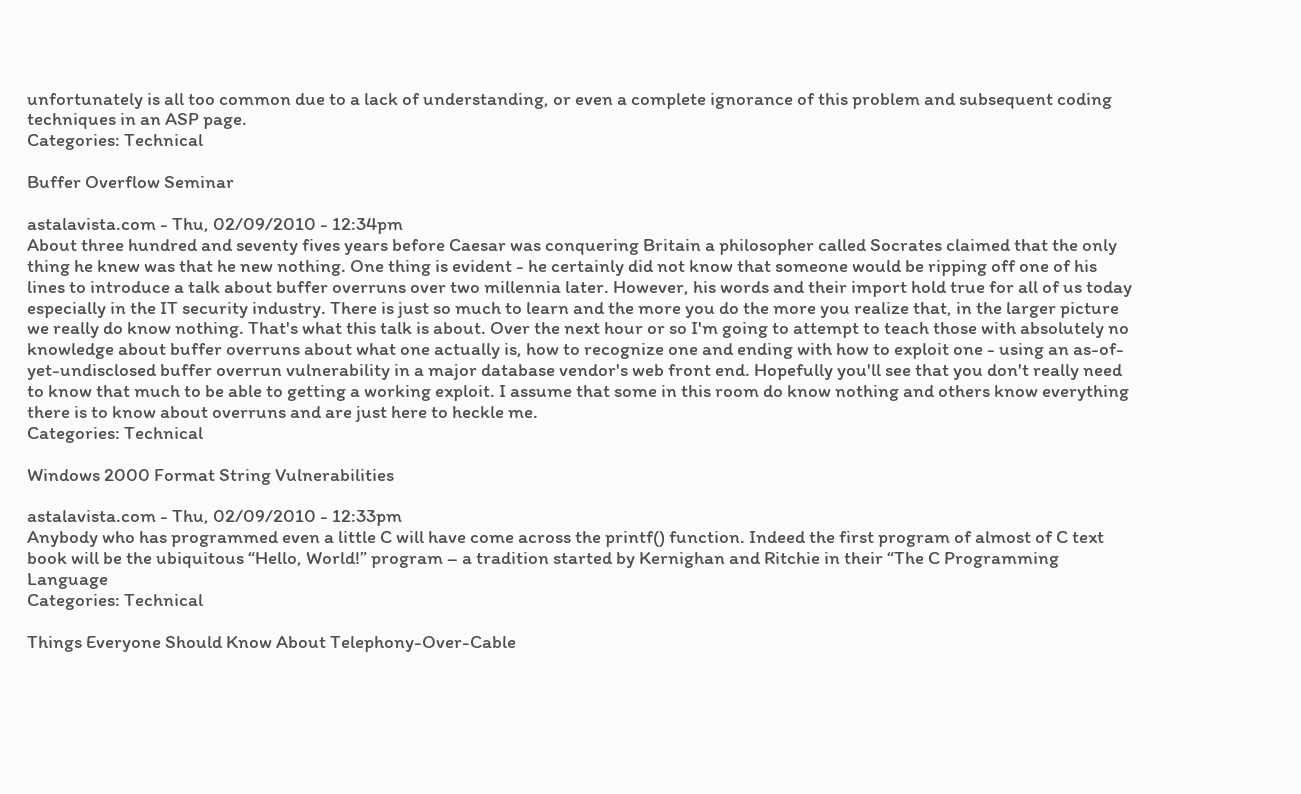unfortunately is all too common due to a lack of understanding, or even a complete ignorance of this problem and subsequent coding techniques in an ASP page.
Categories: Technical

Buffer Overflow Seminar

astalavista.com - Thu, 02/09/2010 - 12:34pm
About three hundred and seventy fives years before Caesar was conquering Britain a philosopher called Socrates claimed that the only thing he knew was that he new nothing. One thing is evident - he certainly did not know that someone would be ripping off one of his lines to introduce a talk about buffer overruns over two millennia later. However, his words and their import hold true for all of us today especially in the IT security industry. There is just so much to learn and the more you do the more you realize that, in the larger picture we really do know nothing. That's what this talk is about. Over the next hour or so I'm going to attempt to teach those with absolutely no knowledge about buffer overruns about what one actually is, how to recognize one and ending with how to exploit one - using an as-of-yet-undisclosed buffer overrun vulnerability in a major database vendor's web front end. Hopefully you'll see that you don't really need to know that much to be able to getting a working exploit. I assume that some in this room do know nothing and others know everything there is to know about overruns and are just here to heckle me.
Categories: Technical

Windows 2000 Format String Vulnerabilities

astalavista.com - Thu, 02/09/2010 - 12:33pm
Anybody who has programmed even a little C will have come across the printf() function. Indeed the first program of almost of C text book will be the ubiquitous “Hello, World!” program – a tradition started by Kernighan and Ritchie in their “The C Programming Language
Categories: Technical

Things Everyone Should Know About Telephony-Over-Cable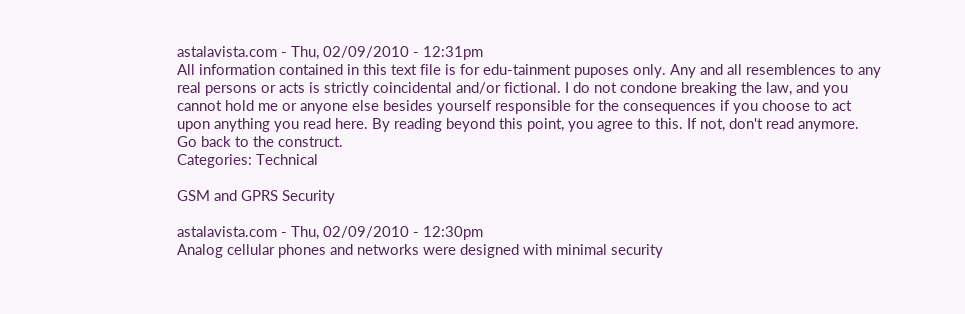astalavista.com - Thu, 02/09/2010 - 12:31pm
All information contained in this text file is for edu-tainment puposes only. Any and all resemblences to any real persons or acts is strictly coincidental and/or fictional. I do not condone breaking the law, and you cannot hold me or anyone else besides yourself responsible for the consequences if you choose to act upon anything you read here. By reading beyond this point, you agree to this. If not, don't read anymore. Go back to the construct.
Categories: Technical

GSM and GPRS Security

astalavista.com - Thu, 02/09/2010 - 12:30pm
Analog cellular phones and networks were designed with minimal security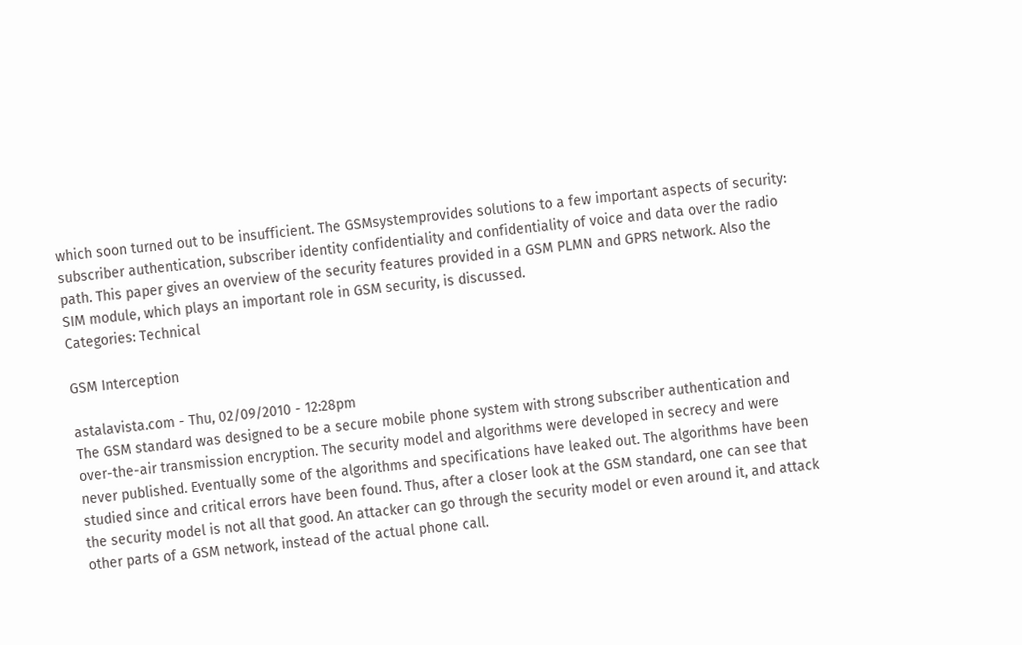which soon turned out to be insufficient. The GSMsystemprovides solutions to a few important aspects of security: subscriber authentication, subscriber identity confidentiality and confidentiality of voice and data over the radio path. This paper gives an overview of the security features provided in a GSM PLMN and GPRS network. Also the SIM module, which plays an important role in GSM security, is discussed.
Categories: Technical

GSM Interception

astalavista.com - Thu, 02/09/2010 - 12:28pm
The GSM standard was designed to be a secure mobile phone system with strong subscriber authentication and over-the-air transmission encryption. The security model and algorithms were developed in secrecy and were never published. Eventually some of the algorithms and specifications have leaked out. The algorithms have been studied since and critical errors have been found. Thus, after a closer look at the GSM standard, one can see that the security model is not all that good. An attacker can go through the security model or even around it, and attack other parts of a GSM network, instead of the actual phone call.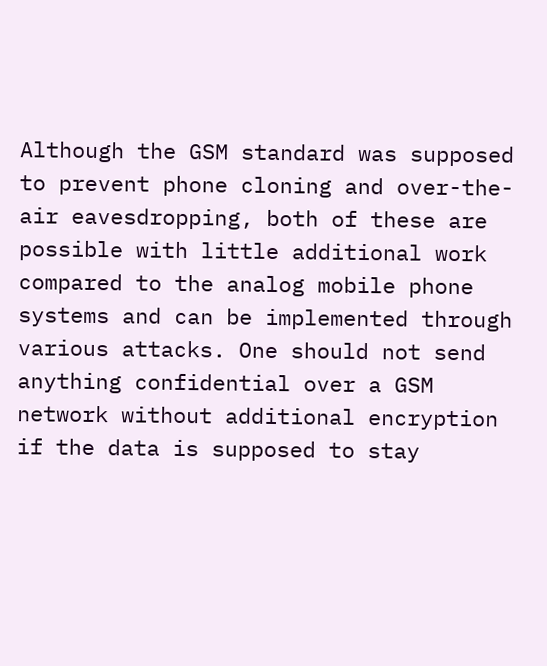Although the GSM standard was supposed to prevent phone cloning and over-the-air eavesdropping, both of these are possible with little additional work compared to the analog mobile phone systems and can be implemented through various attacks. One should not send anything confidential over a GSM network without additional encryption if the data is supposed to stay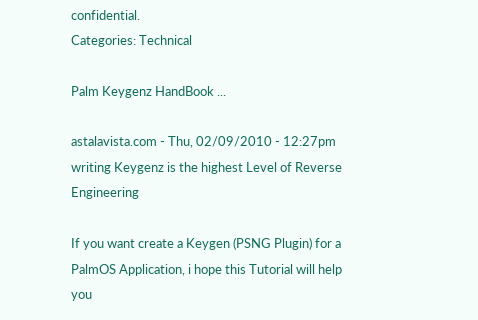confidential.
Categories: Technical

Palm Keygenz HandBook ...

astalavista.com - Thu, 02/09/2010 - 12:27pm
writing Keygenz is the highest Level of Reverse Engineering

If you want create a Keygen (PSNG Plugin) for a PalmOS Application, i hope this Tutorial will help you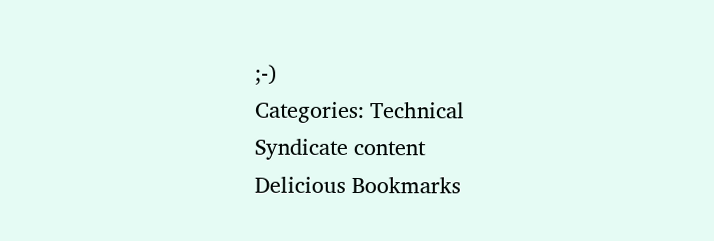;-)
Categories: Technical
Syndicate content
Delicious Bookmarks